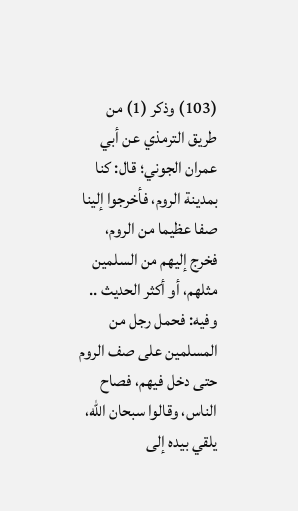(103) وذكر (1) من طريق الترمذي عن أبي عمران الجوني؛ قال: كنا بمدينة الروم، فأخرجوا إلينا صفا عظيما من الروم، فخرج إليهم من السلمين مثلهم، أو أكثر الحديث ..
وفيه: فحمل رجل من المسلمين على صف الروم حتى دخل فيهم، فصاح الناس، وقالوا سبحان الله، يلقي بيده إلى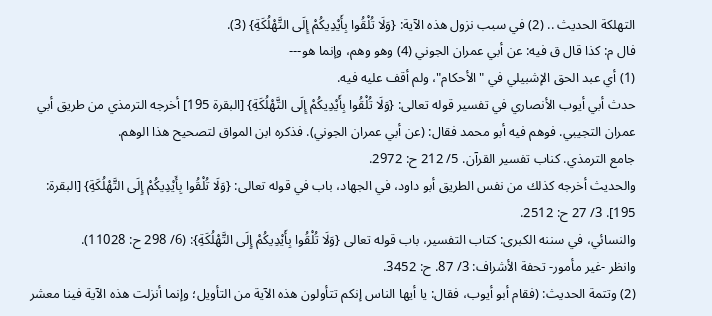التهلكة الحديث .. (2) في سبب نزول هذه الآية: {وَلَا تُلْقُوا بِأَيْدِيكُمْ إِلَى التَّهْلُكَةِ} (3).
فال م: كذا قال ق فيه: عن أبي عمران الجوني (4) وهو وهم، وإنما هو---
(1) أي عبد الحق الإشبيلي في "الأحكام"، ولم أقف عليه فيه.
حدث أبي أيوب الأنصاري في تفسير قوله تعالى: {وَلَا تُلْقُوا بِأَيْدِيكُمْ إِلَى التَّهْلُكَةِ} [البقرة 195] أخرجه الترمذي من طريق أبي عمران التجيبي. فوهم فيه أبو محمد فقال: (عن أبي عمران الجوني). فذكره ابن المواق لتصحيح هذا الوهم.
جامع الترمذي. كناب تفسير القرآن. 5/ 212 ح: 2972.
والحديث أخرجه كذلك من نفس الطريق أبو داود، في الجهاد، باب في قوله تعالى: {وَلَا تُلْقُوا بِأَيْدِيكُمْ إِلَى التَّهْلُكَةِ} [البقرة: 195]. 3/ 27 ح: 2512.
والنسائي، في سننه الكبرى: كتاب التفسير، باب قوله تعالى {وَلَا تُلْقُوا بِأَيْدِيكُمْ إِلَى التَّهْلُكَةِ}: (6/ 298 ح: 11028).
وانظر -غير مأمور- تحفة الأشراف: 3/ 87. ح: 3452.
(2) وتتمة الحديث: (فقام أبو أيوب، فقال: يا أيها الناس إنكم تتأولون هذه الآية من التأويل؛ وإنما أنزلت هذه الآية فينا معشر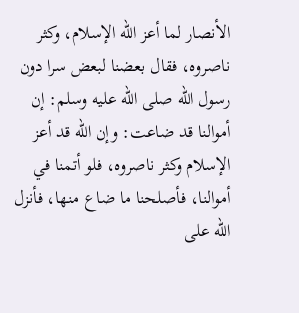الأنصار لما أعز الله الإسلام، وكثر ناصروه، فقال بعضنا لبعض سرا دون رسول الله صلى الله عليه وسلم: إن أموالنا قد ضاعت: وإن الله قد أعز الإسلام وكثر ناصروه، فلو أتمنا في أموالنا، فأصلحنا ما ضاع منها، فأنزل الله على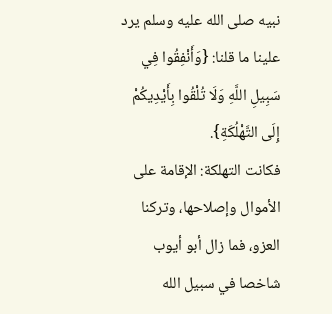نبيه صلى الله عليه وسلم يرد علينا ما قلنا: {وَأَنْفِقُوا فِي سَبِيلِ اللَّهِ وَلَا تُلْقُوا بِأَيْدِيكُمْ إِلَى التَّهْلُكَةِ}.
فكانت التهلكة: الإقامة على الأموال وإصلاحها، وتركنا العزو، فما زال أبو أيوب شاخصا في سبيل الله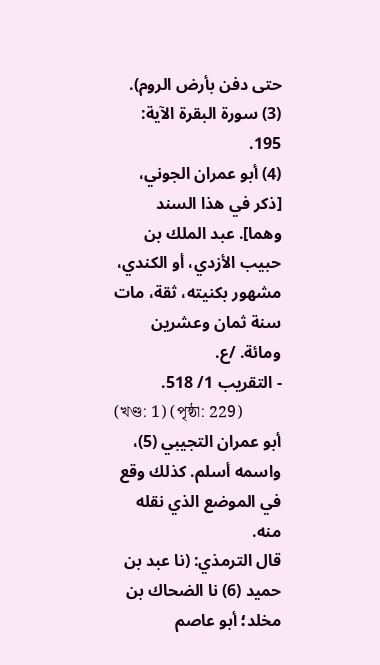حتى دفن بأرض الروم).
(3) سورة البقرة الآية: 195.
(4) أبو عمران الجوني، [ذكر في هذا السند وهما]. عبد الملك بن حبيب الأزدي، أو الكندي، مشهور بكنيته، ثقة، مات سنة ثمان وعشرين ومائة. /ع.
- التقريب 1/ 518.
(খণ্ড: 1) (পৃষ্ঠা: 229)
أبو عمران التجيبي (5)، واسمه أسلم. كذلك وقع في الموضع الذي نقله منه.
قال الترمذي: (نا عبد بن حميد (6) نا الضحاك بن مخلد؛ أبو عاصم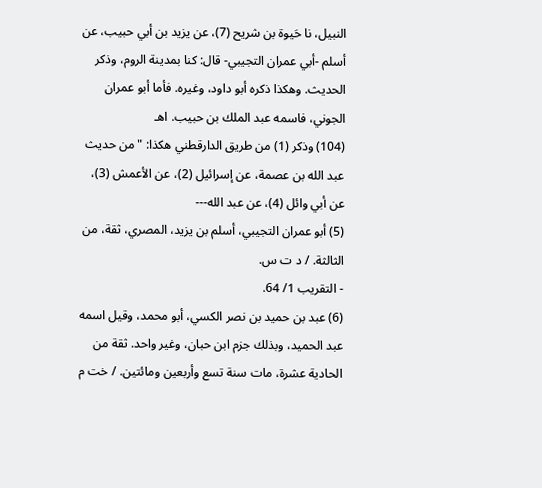النبيل، نا حَيوة بن شريح (7)، عن يزيد بن أبي حبيب، عن أسلم -أبي عمران التجيبي- قال: كنا بمدينة الروم، وذكر الحديث. وهكذا ذكره أبو داود، وغيره. فأما أبو عمران الجوني، فاسمه عبد الملك بن حبيب. اهـ
(104) وذكر (1) من طريق الدارقطني هكذا: "من حديث عبد الله بن عصمة، عن إسرائيل (2)، عن الأعمش (3)، عن أبي وائل (4)، عن عبد الله---
(5) أبو عمران التجيبي، أسلم بن يزيد، المصري، ثقة، من الثالثة. / د ت س.
- التقريب 1/ 64.
(6) عبد بن حميد بن نصر الكسي، أبو محمد، وقيل اسمه عبد الحميد، وبذلك جزم ابن حبان، وغير واحد. ثقة من الحادية عشرة، مات سنة تسع وأربعين ومائتين. / خت م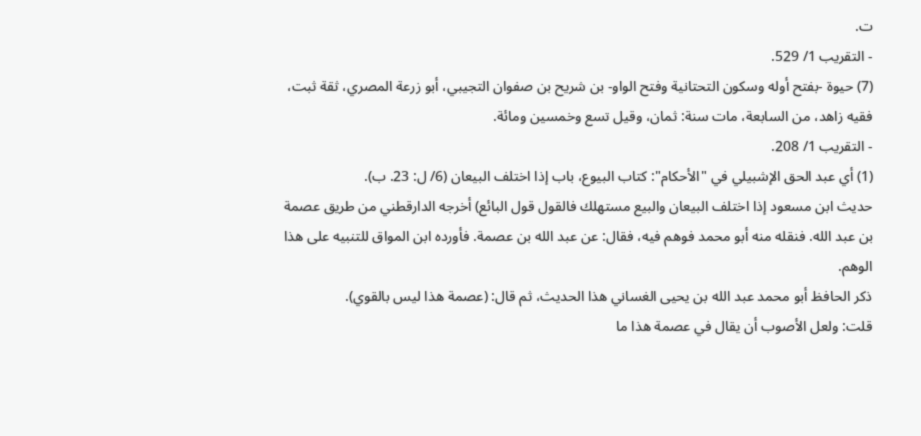ت.
- التقريب 1/ 529.
(7) حيوة -بفتح أوله وسكون التحتانية وفتح الواو- بن شريح بن صفوان التجيبي، أبو زرعة المصري، ثقة ثبت، فقيه زاهد، من السابعة، مات سنة: ثمان، وقيل تسع وخمسين ومائة.
- التقريب 1/ 208.
(1) أي عبد الحق الإشبيلي في "الأحكام": كتاب البيوع، باب إذا اختلف البيعان (6/ ل: 23. ب).
حديث ابن مسعود إذا اختلف البيعان والبيع مستهلك فالقول قول البائع) أخرجه الدارقطني من طريق عصمة بن عبد الله. فنقله منه أبو محمد فوهم فيه، فقال: عن عبد الله بن عصمة. فأورده ابن المواق للتنبيه على هذا الوهم.
ذكر الحافظ أبو محمد عبد الله بن يحيى الغساني هذا الحديث، ثم قال: (عصمة هذا ليس بالقوي).
قلت: ولعل الأصوب أن يقال في عصمة هذا ما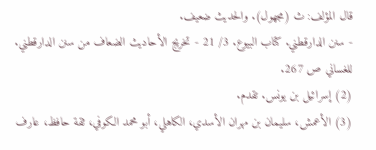قال المؤلف: ث (مجهول). والحديث ضعيف.
- سنن الدارقطني. كتاب البيوع. 3/ 21 - تخريج الأحاديث الضعاف من سنن الدارقطني. للغساني ص 267.
(2) إسرائيل بن يونس. تقدم.
(3) الأعمش، سليمان بن مهران الأسدي، الكاهلي، أبو محمد الكوفي، ثقة حافظ، عارف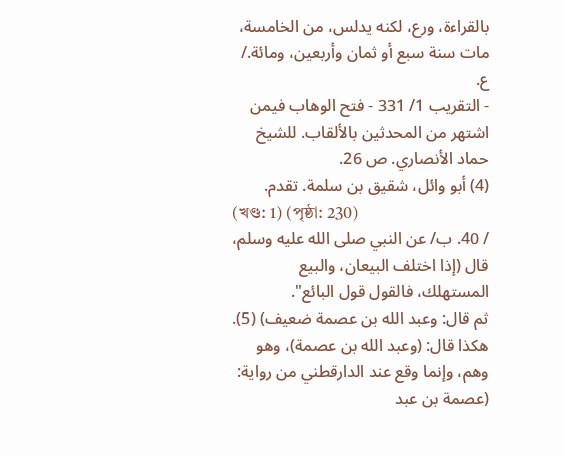بالقراءة، ورع، لكنه يدلس، من الخامسة، مات سنة سبع أو ثمان وأربعين، ومائة./ ع.
- التقريب 1/ 331 - فتح الوهاب فيمن اشتهر من المحدثين بالألقاب. للشيخ حماد الأنصاري. ص 26.
(4) أبو وائل، شقيق بن سلمة. تقدم.
(খণ্ড: 1) (পৃষ্ঠা: 230)
/ 40. ب/ عن النبي صلى الله عليه وسلم، قال (إذا اختلف البيعان، والبيع المستهلك، فالقول قول البائع".
ثم قال: وعبد الله بن عصمة ضعيف) (5).
هكذا قال: (وعبد الله بن عصمة)، وهو وهم، وإنما وقع عند الدارقطني من رواية: (عصمة بن عبد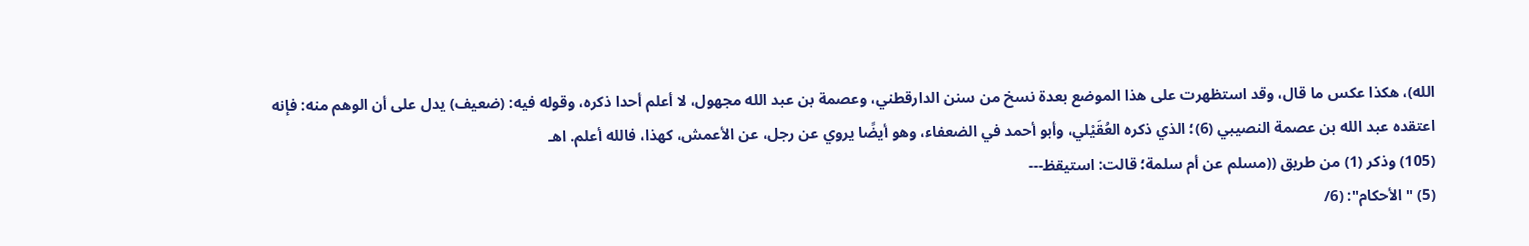الله)، هكذا عكس ما قال، وقد استظهرت على هذا الموضع بعدة نسخ من سنن الدارقطني، وعصمة بن عبد الله مجهول، لا أعلم أحدا ذكره، وقوله فيه: (ضعيف) يدل على أن الوهم منه: فإنه اعتقده عبد الله بن عصمة النصيبي (6)؛ الذي ذكره العُقَيْلي، وأبو أحمد في الضعفاء، وهو أيضًا يروي عن رجل، عن الأعمش، كهذا، فالله أعلم. اهـ
(105) وذكر (1) من طريق ((مسلم عن أم سلمة؛ قالت: استيقظ---
(5) "الأحكام": (6/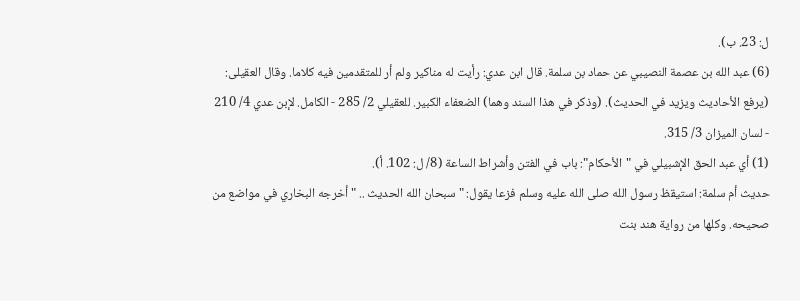ل: 23. ب).
(6) عبد الله بن عصمة النصيبي عن حماد بن سلمة. قال ابن عدي: رأيت له مناكير ولم أر للمتقدمين فيه كلاما. وقال العقيلى: (يرفع الأحاديث ويزيد في الحديث). (وذكر في هذا السند وهما) الضعفاء الكبير. للعقيلي 2/ 285 - الكامل. لإبن عدي 4/ 210 - لسان الميزان 3/ 315.
(1) أي عبد الحق الإشبيلي في "الأحكام": باب في الفتن وأشراط الساعة (8/ ل: 102. أ).
حديث أم سلمة: استيقظ رسول الله صلى الله عليه وسلم فزعا يقول: "سبحان الله الحديث .. " أخرجه البخاري في مواضع من صحيحه. وكلها من رواية هند بنت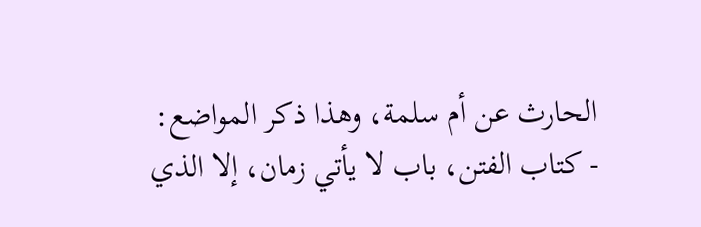الحارث عن أم سلمة، وهذا ذكر المواضع:
- كتاب الفتن، باب لا يأتي زمان، إلا الذي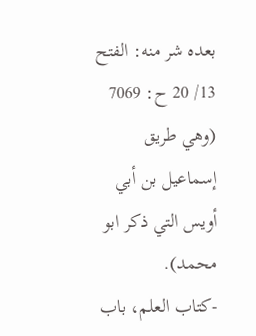بعده شر منه: الفتح 13/ 20 ح: 7069 (وهي طريق إسماعيل بن أبي أويس التي ذكر ابو محمد).
-كتاب العلم، باب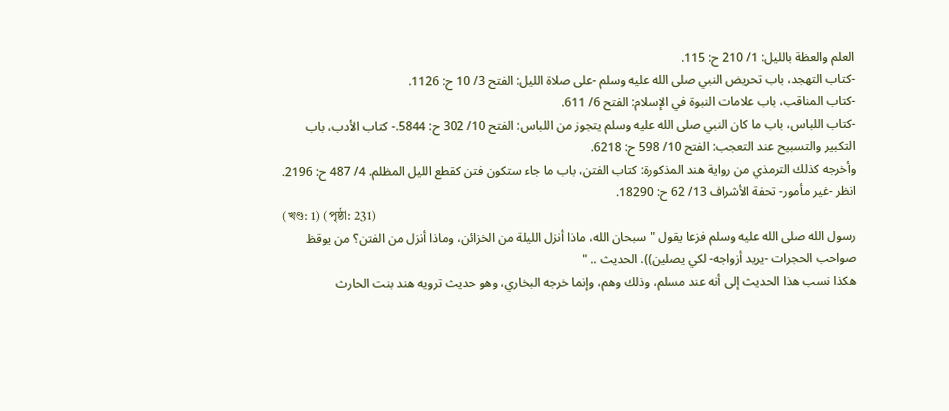العلم والعظة بالليل: 1/ 210 ح: 115.
-كتاب التهجد، باب تحريض النبي صلى الله عليه وسلم -على صلاة الليل: الفتح 3/ 10 ح: 1126.
-كتاب المناقب، باب علامات النبوة في الإسلام: الفتح 6/ 611.
-كتاب اللباس، باب ما كان النبي صلى الله عليه وسلم يتجوز من اللباس: الفتح 10/ 302 ح: 5844.- كتاب الأدب، باب التكبير والتسبيح عند التعجب: الفتح 10/ 598 ح: 6218.
وأخرجه كذلك الترمذي من رواية هند المذكورة: كتاب الفتن، باب ما جاء ستكون فتن كقطع الليل المظلم. 4/ 487 ح: 2196.
انظر -غير مأمور- تحفة الأشراف 13/ 62 ح: 18290.
(খণ্ড: 1) (পৃষ্ঠা: 231)
رسول الله صلى الله عليه وسلم فزعا يقول "سبحان الله، ماذا أنزل الليلة من الخزائن، وماذا أنزل من الفتن؟ من يوقظ صواحب الحجرات -يريد أزواجه- لكي يصلين)). الحديث .. "
هكذا نسب هذا الحديث إلى أنه عند مسلم، وذلك وهم، وإنما خرجه البخاري، وهو حديث ترويه هند بنت الحارث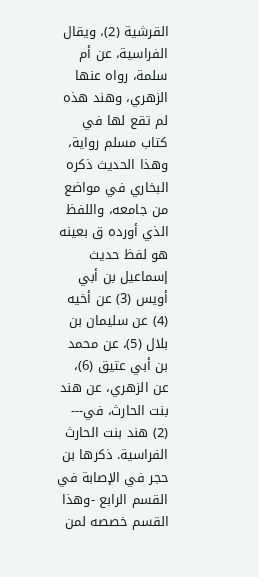القرشية (2)، ويقال الفراسية، عن أم سلمة، رواه عنها الزهري، وهند هذه لم تقع لها في كتاب مسلم رواية، وهذا الحديث ذكره البخاري في مواضع من جامعه، واللفظ الذي أورده ق بعينه هو لفظ حديث إسماعيل بن أبي أويس (3) عن أخيه (4) عن سليمان بن بلال (5)، عن محمد بن أبي عتيق (6)، عن الزهري، عن هند بنت الحارث، في---
(2) هند بنت الحارث الفراسية. ذكرها بن حجر في الإصابة في القسم الرابع -وهذا القسم خصصه لمن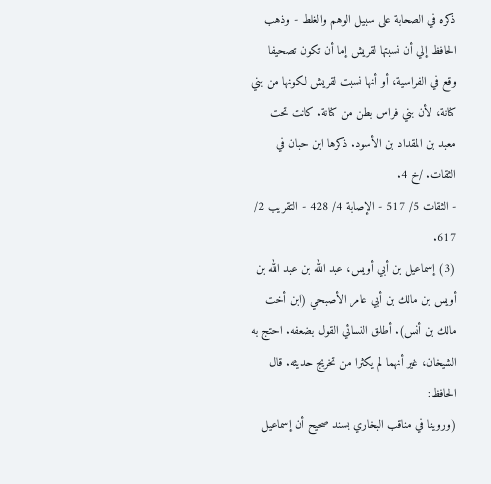ذكره في الصحابة على سبيل الوهم والغلط - وذهب الحافظ إلي أن نسبتها لقريش إما أن تكون تصحيفا وقع في الفراسية، أو أنها نسبت لقريش لكونها من بني كنانة، لأن بني فراس بطن من كنانة. كانت تحت معبد بن المقداد بن الأسود. ذكرها ابن حبان في الثقات. /خ 4.
- الثقات 5/ 517 - الإصابة 4/ 428 - التقريب 2/ 617.
(3) إسماعيل بن أبي أويس، عبد الله بن عبد الله بن أويس بن مالك بن أبي عامر الأصبحي (ابن أخت مالك بن أنس). أطلق النسائي القول بضعفه. احتج به الشيخان، غير أنهما لم يكثرا من تخريج حديثه. قال الحافظ:
(وروينا في مناقب البخاري بسند صحيح أن إسماعيل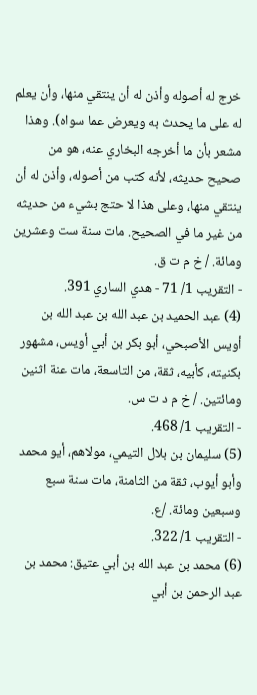خرج له أصوله وأذن له أن ينتقي منها، وأن يعلم له على ما يحدث به ويعرض عما سواه). وهذا مشعر بأن ما أخرجه البخاري عنه، هو من صحيح حديثه، لأنه كتب من أصوله، وأذن له أن ينتقي منها، وعلى هذا لا حتج بشيء من حديثه من غير ما في الصحيح. مات سنة ست وعشرين ومائة. / خ م ت ق.
- التقريب 1/ 71 - هدي الساري 391.
(4) عبد الحميد بن عبد الله بن عبد الله بن أويس الأصبحي، أبو بكر بن أبي أويس، مشهور بكنيته، كأبيه، ثقة، من التاسعة، مات عنة اثنين ومائتين. / خ م د ت س.
- التقريب 1/ 468.
(5) سليمان بن بلال التيمي، مولاهم، أيو محمد وأبو أيوب، ثقة من الثامنة، مات سنة سبع وسبعين ومائة. /ع.
- التقريب 1/ 322.
(6) محمد بن عبد الله بن أبي عتيق: محمد بن عبد الرحمن بن أبي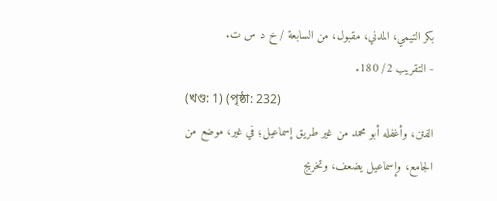بكر التيمي، المدني، مقبول، من السابعة / خ د س ت.
- التقريب 2/ 180.
(খণ্ড: 1) (পৃষ্ঠা: 232)
الفتن، وأغفله أبو محمد من غير طريق إسماعيل؛ في غير، موضع من الجامع، وإسماعيل يضعف، وتخريج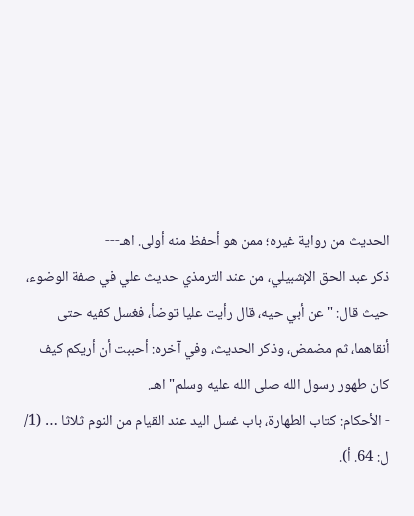الحديث من رواية غيره؛ ممن هو أحفظ منه أولى. اهـ---
ذكر عبد الحق الإشبيلي، من عند الترمذي حديث علي في صفة الوضوء، حيث قال: "عن أبي حيه، قال رأيت عليا توضأ، فغسل كفيه حتى أنقاهما، ثم مضمض، وذكر الحديث، وفي آخره: أحببت أن أريكم كيف كان طهور رسول الله صلى الله عليه وسلم" اهـ.
- الأحكام: كتاب الطهارة، باب غسل اليد عند القيام من النوم ثلاثا … (1/ ل: 64. أ).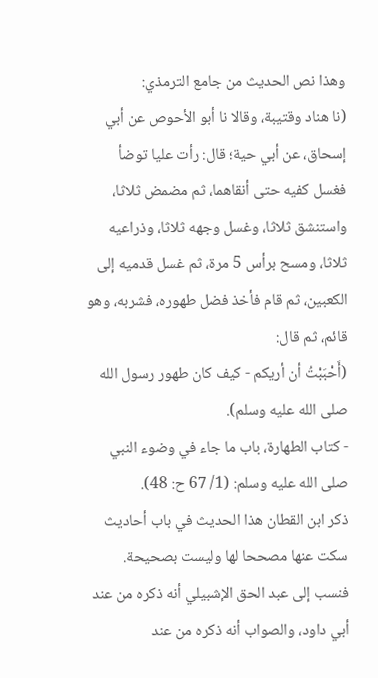وهذا نص الحديث من جامع الترمذي:
(نا هناد وقتيبة، وقالا نا أبو الأحوص عن أبي إسحاق، عن أبي حية؛ قال: رأت عليا توضأ فغسل كفيه حتى أنقاهما، ثم مضمض ثلاثا، واستنشق ثلاثا، وغسل وجهه ثلاثا، وذراعيه ثلاثا، ومسح برأس 5 مرة، ثم غسل قدميه إلى الكعبين، ثم قام فأخذ فضل طهوره، فشربه، وهو قائم، ثم قال:
(أَحْبَبْتُ أن أريكم - كيف كان طهور رسول الله صلى الله عليه وسلم).
- كتاب الطهارة، باب ما جاء في وضوء النبي صلى الله عليه وسلم: (1/ 67 ح: 48).
ذكر ابن القطان هذا الحديث في باب أحاديث سكت عنها مصححا لها وليست بصحيحة. فنسب إلى عبد الحق الإشبيلي أنه ذكره من عند أبي داود، والصواب أنه ذكره من عند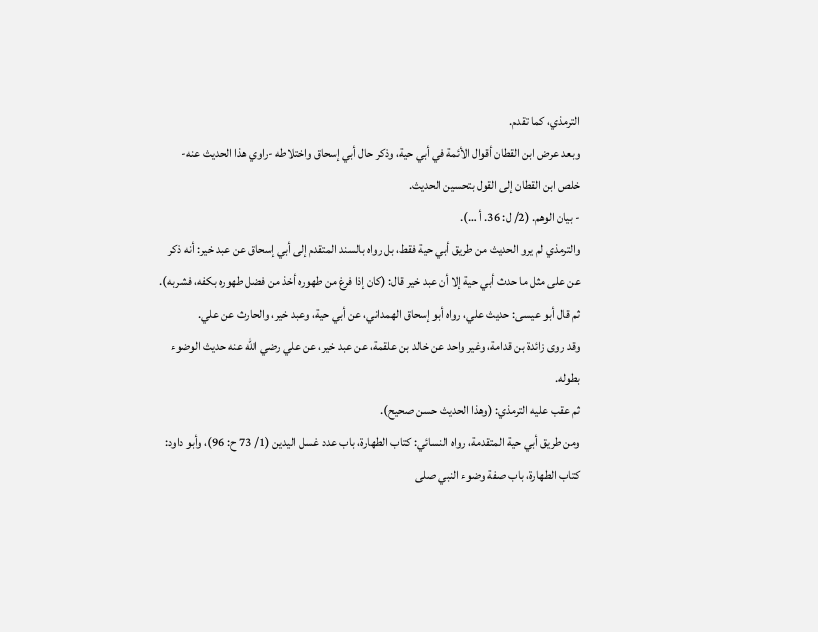الترمذي، كما تقدم.
وبعد عرض ابن القطان أقوال الأئمة في أبي حية، وذكر حال أبي إسحاق واختلاطه -راوي هذا الحديث عنه- خلص ابن القطان إلى القول بتحسين الحديث.
- بيان الوهم. (2/ ل: 36. أ …).
والترمذي لم يرو الحديث من طريق أبي حية فقط، بل رواه بالسند المتقدم إلى أبي إسحاق عن عبد خير: أنه ذكر عن على مثل ما حدث أبي حية إلا أن عبد خير قال: (كان إذا فرغ من طهوره أخذ من فضل طهوره بكفه، فشربه).
ثم قال أبو عيسى: حديث علي، رواه أبو إسحاق الهمداني، عن أبي حية، وعبد خير، والحارث عن علي.
وقد روى زائدة بن قدامة، وغير واحد عن خالد بن علقمة، عن عبد خير، عن علي رضي الله عنه حديث الوضوء بطوله.
ثم عقب عليه الترمذي: (وهذا الحديث حسن صحيح).
ومن طريق أبي حية المتقدمة، رواه النسائي: كتاب الطهارة، باب عدد غسل اليدين (1/ 73 ح: 96)، وأبو داود: كتاب الطهارة، باب صفة وضوء النبي صلى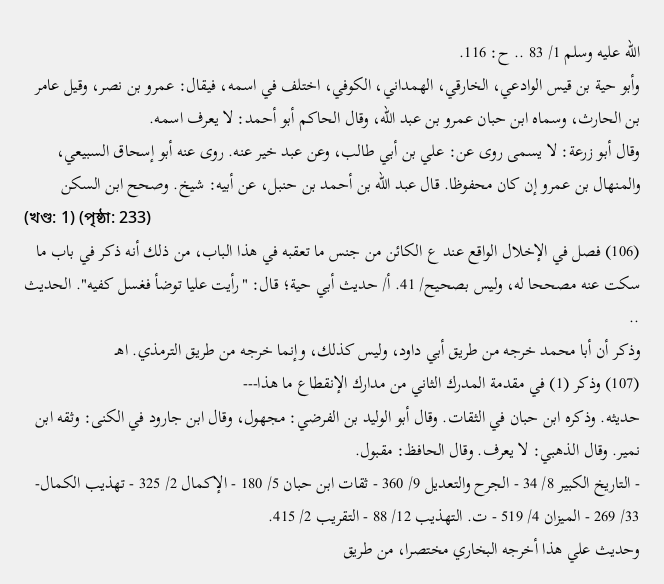الله عليه وسلم 1/ 83 .. ح: 116.
وأبو حية بن قيس الوادعي، الخارقي، الهمداني، الكوفي، اختلف في اسمه، فيقال: عمرو بن نصر، وقيل عامر بن الحارث، وسماه ابن حبان عمرو بن عبد الله، وقال الحاكم أبو أحمد: لا يعرف اسمه.
وقال أبو زرعة: لا يسمى روى عن: علي بن أبي طالب، وعن عبد خير عنه. روى عنه أبو إسحاق السبيعي، والمنهال بن عمرو إن كان محفوظا. قال عبد الله بن أحمد بن حنبل، عن أبيه: شيخ. وصحح ابن السكن
(খণ্ড: 1) (পৃষ্ঠা: 233)
(106) فصل في الإخلال الواقع عند ع الكائن من جنس ما تعقبه في هذا الباب، من ذلك أنه ذكر في باب ما سكت عنه مصححا له، وليس بصحيح/ 41. أ/ حديث أبي حية؛ قال: "رأيت عليا توضأ فغسل كفيه". الحديث ..
وذكر أن أبا محمد خرجه من طريق أبي داود، وليس كذلك، وإنما خرجه من طريق الترمذي. اهـ
(107) وذكر (1) في مقدمة المدرك الثاني من مدارك الإنقطاع ما هذا---
حديثه. وذكره ابن حبان في الثقات. وقال أبو الوليد بن الفرضي: مجهول، وقال ابن جارود في الكنى: وثقه ابن نمير. وقال الذهبي: لا يعرف. وقال الحافظ: مقبول.
- التاريخ الكبير 8/ 34 - الجرح والتعديل 9/ 360 - ثقات ابن حبان 5/ 180 - الإكمال 2/ 325 - تهذيب الكمال- 33/ 269 - الميزان 4/ 519 - ت. التهذيب 12/ 88 - التقريب 2/ 415.
وحديث علي هذا أخرجه البخاري مختصرا، من طريق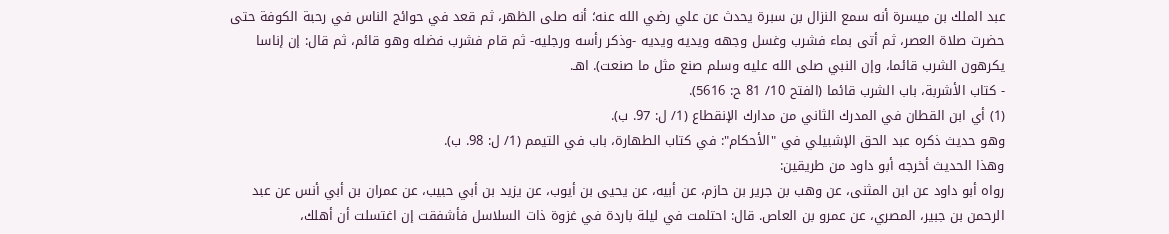عبد الملك بن ميسرة أنه سمع النزال بن سبرة يحدث عن علي رضي الله عنه؛ أنه صلى الظهر، ثم قعد في حوائج الناس في رحبة الكوفة حتى حضرت صلاة العصر، ثم أتى بماء فشرب وغسل وجهه ويديه ويديه -وذكر رأسه ورجليه- ثم قام فشرب فضله وهو قائم، ثم قال: إن إناسا يكرهون الشرب قائما، وإن النبي صلى الله عليه وسلم صنع مثل ما صنعت). اهـ.
- كتاب الأشربة، باب الشرب قائما (الفتح 10/ 81 ح: 5616).
(1) أي ابن القطان في المدرك الثاني من مدارك الإنقطاع (1/ ل: 97. ب).
وهو حديث ذكره عبد الحق الإشبيلي في "الأحكام": في كتاب الطهارة، باب في التيمم (1/ ل: 98. ب).
وهذا الحديث أخرجه أبو داود من طريقين:
رواه أبو داود عن ابن المثنى، عن وهب بن جرير بن حازم، عن أبيه، عن يحيى بن أيوب، عن يزيد بن أبي حبيب، عن عمران بن أبي أنس عن عبد الرحمن بن جبير، المصري، عن عمرو بن العاص. قال: احتلمت في ليلة باردة في غزوة ذات السلاسل فأشفقت إن اغتسلت أن أهلك،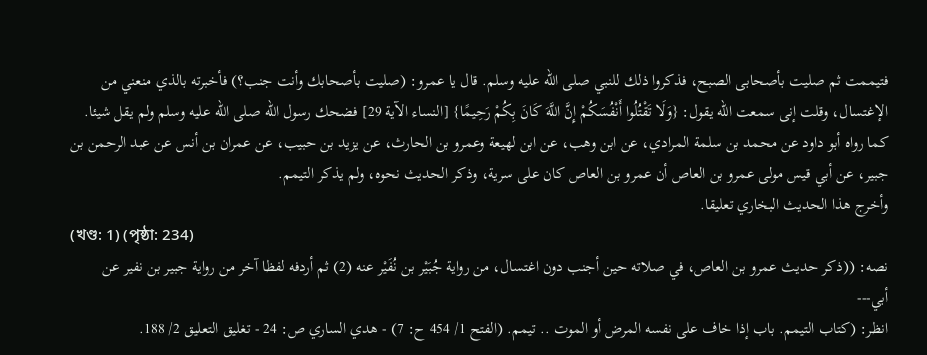فتيممت ثم صليت بأصحابى الصبح، فذكروا ذلك للنبي صلى الله عليه وسلم. قال يا عمرو: (صليت بأصحابك وأنت جنب؟) فأخبرته بالذي منعني من الإغتسال، وقلت إنى سمعت الله يقول: {وَلَا تَقْتُلُوا أَنْفُسَكُمْ إِنَّ اللَّهَ كَانَ بِكُمْ رَحِيمًا} [النساء الآية 29] فضحك رسول الله صلى الله عليه وسلم ولم يقل شيئا.
كما رواه أبو داود عن محمد بن سلمة المرادي، عن ابن وهب، عن ابن لهيعة وعمرو بن الحارث، عن يزيد بن حبيب، عن عمران بن أنس عن عبد الرحمن بن جبير، عن أبي قيس مولى عمرو بن العاص أن عمرو بن العاص كان على سرية، وذكر الحديث نحوه، ولم يذكر التيمم.
وأخرج هذا الحديث البخاري تعليقا.
(খণ্ড: 1) (পৃষ্ঠা: 234)
نصه: ((ذكر حديث عمرو بن العاص، في صلاته حين أجنب دون اغتسال، من رواية جُبَيْر بن نُفَيْر عنه (2) ثم أردفه لفظا آخر من رواية جبير بن نفير عن أبي---
انظر: (كتاب التيمم. باب إذا خاف على نفسه المرض أو الموت .. تيمم. (الفتح 1/ 454 ح: 7) - هدي الساري ص: 24 - تغليق التعليق 2/ 188.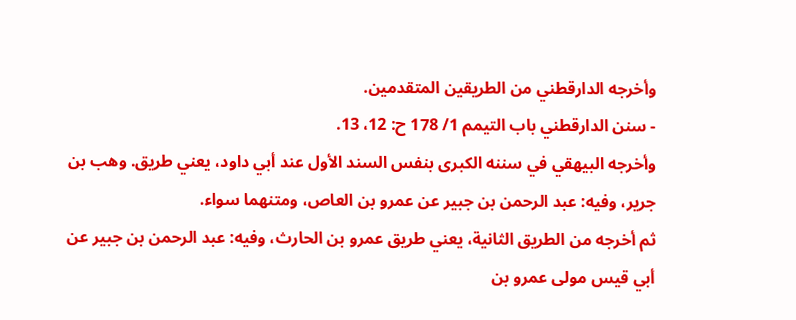وأخرجه الدارقطني من الطريقين المتقدمين.
- سنن الدارقطني باب التيمم 1/ 178 ح: 12، 13.
وأخرجه البيهقي في سننه الكبرى بنفس السند الأول عند أبي داود، يعني طريق. وهب بن جرير، وفيه: عبد الرحمن بن جبير عن عمرو بن العاص، ومتنهما سواء.
ثم أخرجه من الطريق الثانية، يعني طريق عمرو بن الحارث، وفيه: عبد الرحمن بن جبير عن أبي قيس مولى عمرو بن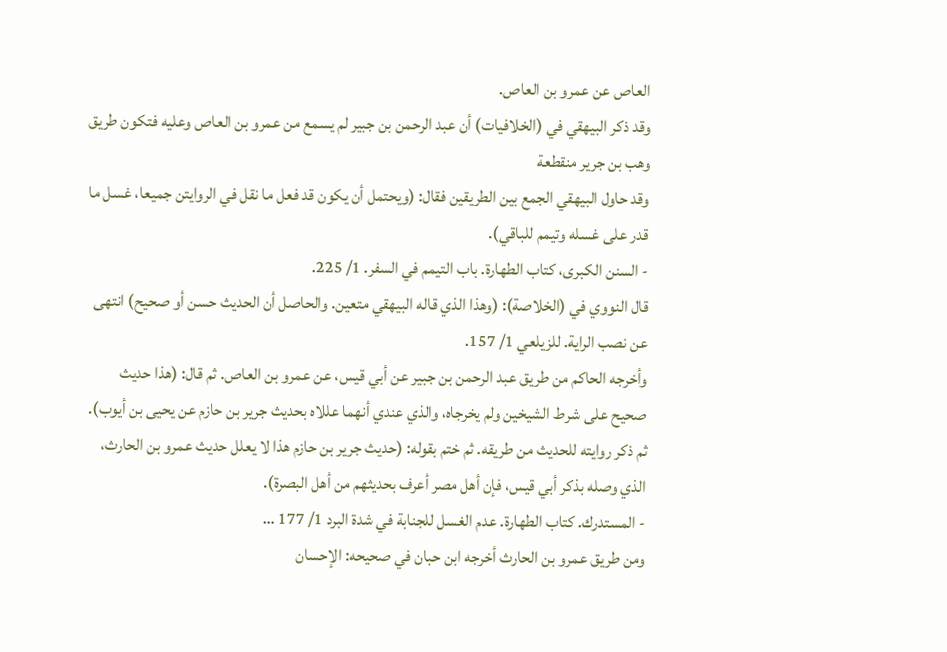العاص عن عمرو بن العاص.
وقد ذكر البيهقي في (الخلافيات) أن عبد الرحمن بن جبير لم يسمع من عمرو بن العاص وعليه فتكون طريق وهب بن جرير منقطعة
وقد حاول البيهقي الجمع بين الطريقين فقال: (ويحتمل أن يكون قد فعل ما نقل في الروايتن جميعا، غسل ما قدر على غسله وتيمم للباقي).
- السنن الكبرى، كتاب الطهارة. باب التيمم في السفر. 1/ 225.
قال النووي في (الخلاصة): (وهذا الذي قاله البيهقي متعين. والحاصل أن الحديث حسن أو صحيح) انتهى عن نصب الراية. للزيلعي 1/ 157.
وأخرجه الحاكم من طريق عبد الرحمن بن جبير عن أبي قيس، عن عمرو بن العاص. ثم قال: (هذا حديث صحيح على شرط الشيخين ولم يخرجاه، والذي عندي أنهما عللاه بحديث جرير بن حازم عن يحيى بن أيوب). ثم ذكر روايته للحديث من طريقه. ثم ختم بقوله: (حديث جرير بن حازم هذا لا يعلل حديث عمرو بن الحارث، الذي وصله بذكر أبي قيس، فإن أهل مصر أعرف بحديثهم من أهل البصرة).
- المستدرك. كتاب الطهارة. عدم الغسل للجنابة في شدة البرد 1/ 177 …
ومن طريق عمرو بن الحارث أخرجه ابن حبان في صحيحه: الإحسان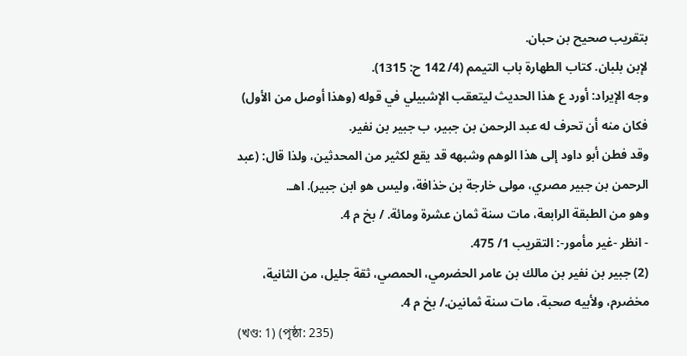بتقريب صحيح بن حبان.
لإبن بلبان. كتاب الطهارة باب التيمم (4/ 142 ح: 1315).
وجه الإيراد: أورد ع هذا الحديث ليتعقب الإشبيلي في قوله (وهذا أوصل من الأول) فكان منه أن تحرف له عبد الرحمن بن جبير، ب جبير بن نفير.
وقد فطن أبو داود إلى هذا الوهم وشبهه قد يقع لكثير من المحدثين، ولذا قال: (عبد الرحمن بن جبير مصري، مولى خارجة بن خذافة، وليس هو ابن جبير). اهـ.
وهو من الطبقة الرابعة، مات سنة ثمان عشرة ومائة. / بخ م 4.
- انظر -غير مأمور-: التقريب 1/ 475.
(2) جبير بن نفير بن مالك بن عامر الحضرمي، الحمصي، ثقة جليل، من الثانية، مخضرم، ولأبيه صحبة، مات سنة ثمانين./ بخ م 4.
(খণ্ড: 1) (পৃষ্ঠা: 235)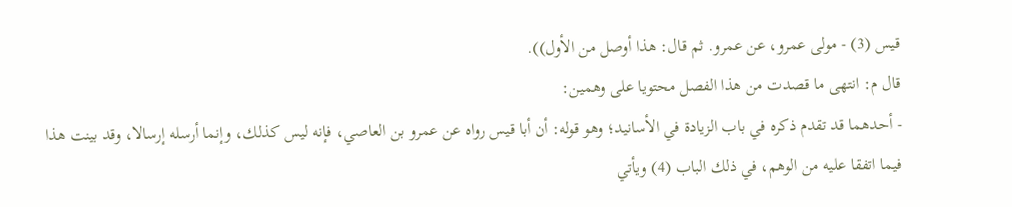قيس (3) - مولى عمرو، عن عمرو. ثم قال: هذا أوصل من الأول)).
قال م: انتهى ما قصدت من هذا الفصل محتويا على وهمين:
- أحدهما قد تقدم ذكره في باب الزيادة في الأسانيد؛ وهو قوله: أن أبا قيس رواه عن عمرو بن العاصي، فإنه ليس كذلك، وإنما أرسله إرسالا، وقد بينت هذا فيما اتفقا عليه من الوهم، في ذلك الباب (4) ويأتي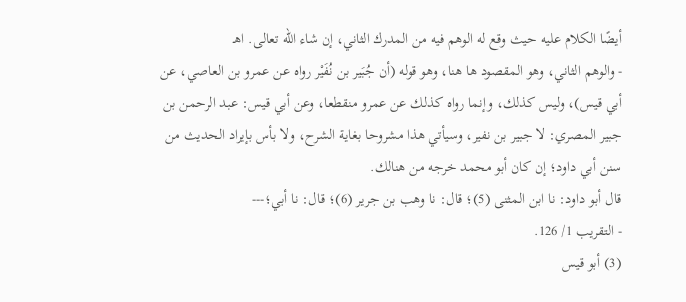أيضًا الكلام عليه حيث وقع له الوهم فيه من المدرك الثاني، إن شاء الله تعالى. اهـ
- والوهم الثاني، وهو المقصود ها هنا، وهو قوله (أن جُبَير بن نُفَيْر رواه عن عمرو بن العاصي، عن أبي قيس)، وليس كذلك، وإنما رواه كذلك عن عمرو منقطعا، وعن أبي قيس: عبد الرحمن بن جبير المصري: لا جبير بن نفير، وسيأتي هذا مشروحا بغاية الشرح، ولا بأس بإيراد الحديث من سنن أبي داود؛ إن كان أبو محمد خرجه من هنالك.
قال أبو داود: نا ابن المثنى (5)؛ قال: نا وهب بن جرير (6)؛ قال: نا أبي؛---
- التقريب 1/ 126.
(3) أبو قيس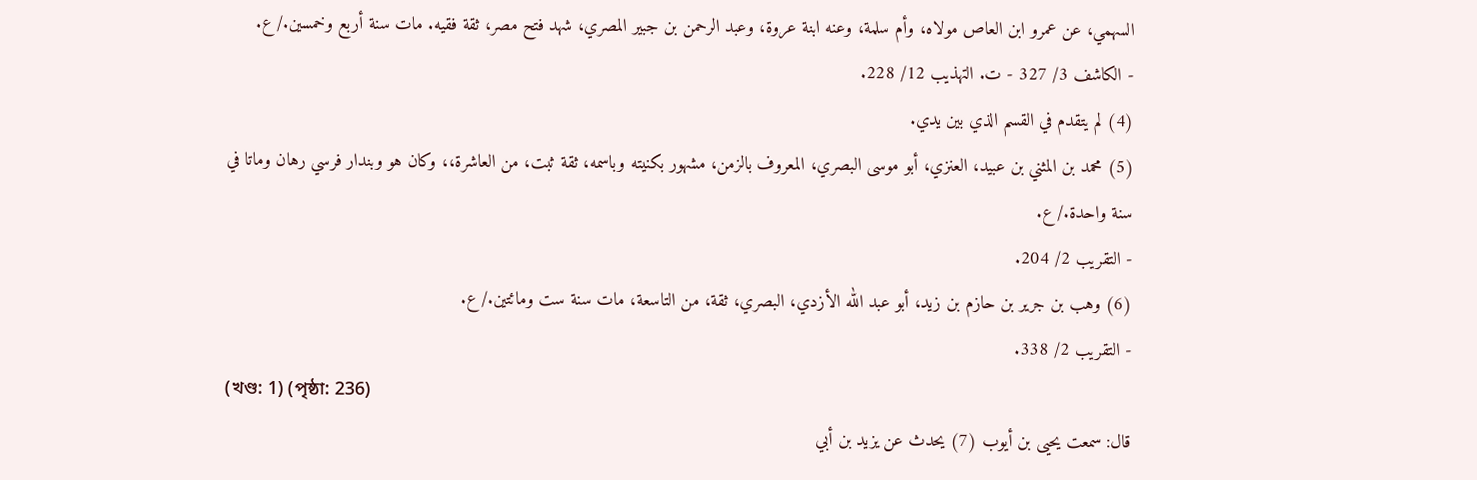السهمي، عن عمرو ابن العاص مولاه، وأم سلمة، وعنه ابنة عروة، وعبد الرحمن بن جبير المصري، شهد فتح مصر، ثقة فقيه. مات سنة أربع وخمسين./ ع.
- الكاشف 3/ 327 - ت. التهذيب 12/ 228.
(4) لم يتقدم في القسم الذي بين يدي.
(5) محمد بن المثني بن عبيد، العنزي، أبو موسى البصري، المعروف بالزمن، مشهور بكنيته وباسمه، ثقة ثبت، من العاشرة،، وكان هو وبندار فرسي رهان وماتا في سنة واحدة./ ع.
- التقريب 2/ 204.
(6) وهب بن جرير بن حازم بن زيد، أبو عبد الله الأزدي، البصري، ثقة، من التاسعة، مات سنة ست ومائتين./ ع.
- التقريب 2/ 338.
(খণ্ড: 1) (পৃষ্ঠা: 236)
قال: سمعت يحيى بن أيوب (7) يحدث عن يزيد بن أبي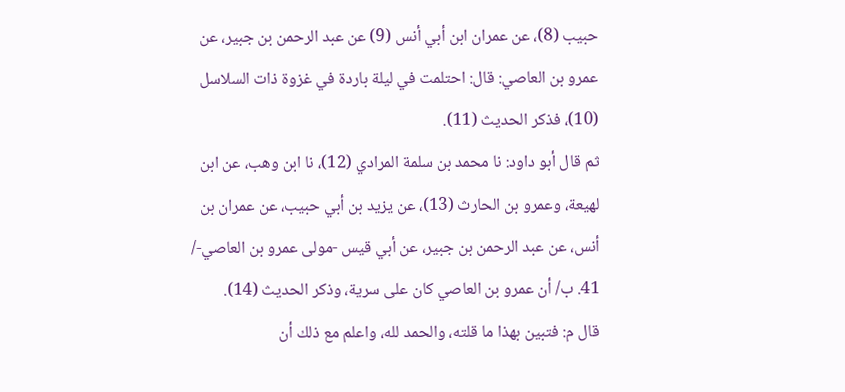حبيب (8)، عن عمران ابن أبي أنس (9) عن عبد الرحمن بن جبير، عن عمرو بن العاصي: قال: احتلمت في ليلة باردة في غزوة ذات السلاسل (10)، فذكر الحديث (11).
ثم قال أبو داود: نا محمد بن سلمة المرادي (12)، نا ابن وهب، عن ابن لهيعة، وعمرو بن الحارث (13)، عن يزيد بن أبي حبيب، عن عمران بن أنس، عن عبد الرحمن بن جبير، عن أبي قيس -مولى عمرو بن العاصي-/ 41. ب/ أن عمرو بن العاصي كان على سرية، وذكر الحديث (14).
قال م: فتبين بهذا ما قلته، والحمد لله، واعلم مع ذلك أن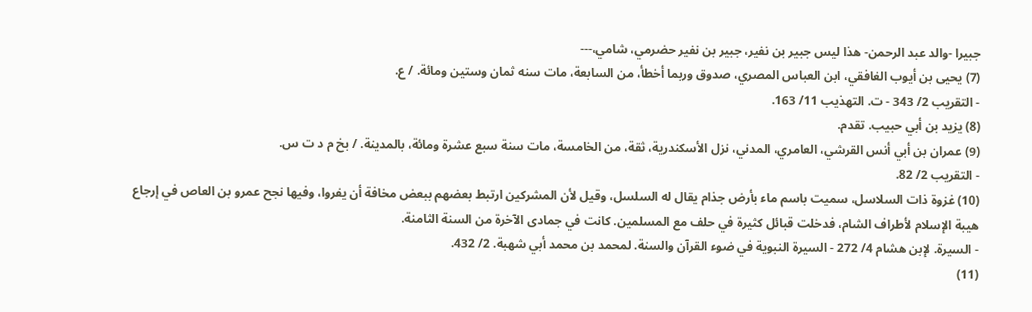جبيرا -والد عبد الرحمن- هذا ليس جبير بن نفير، جبير بن نفير حضرمي، شامي،---
(7) يحيى بن أيوب الغافقي، ابن العباس المصري، صدوق وربما أخطأ، من السابعة، مات سنه ثمان وستين ومائة. / ع.
- التقريب 2/ 343 - ت. التهذيب 11/ 163.
(8) يزيد بن أبي حبيب. تقدم.
(9) عمران بن أبي أنس القرشي، العامري، المدني، نزل الأسكندرية، ثقة، من الخامسة، مات سنة سبع عشرة ومائة، بالمدينة. / بخ م د ت س.
- التقريب 2/ 82.
(10) غزوة ذات السلاسل، سميت باسم ماء بأرض جذام يقال له السلسل، وقيل لأن المشركين ارتبط بعضهم ببعض مخافة أن يفروا، وفيها نجح عمرو بن العاص في إرجاع هيبة الإسلام لأطراف الشام، فدخلت قبائل كثيرة في حلف مع المسلمين. كانت في جمادى الآخرة من السنة الثامنة.
- السيرة. لإبن هشام 4/ 272 - السيرة النبوية في ضوء القرآن والسنة. لمحمد بن محمد أبي شهبة. 2/ 432.
(11)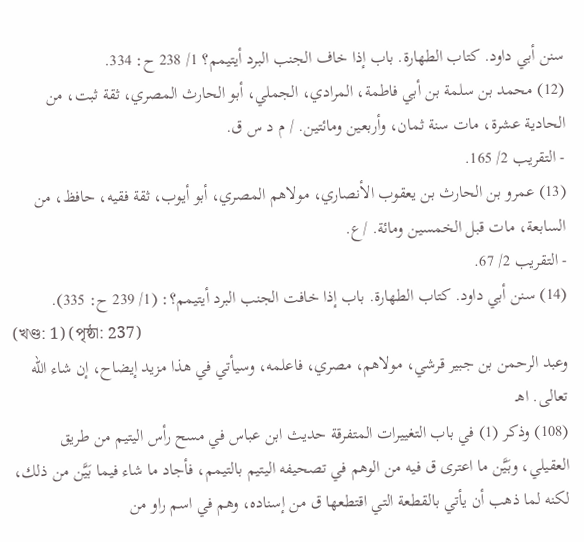سنن أبي داود. كتاب الطهارة. باب إذا خاف الجنب البرد أيتيمم؟ 1/ 238 ح: 334.
(12) محمد بن سلمة بن أبي فاطمة، المرادي، الجملي، أبو الحارث المصري، ثقة ثبت، من الحادية عشرة، مات سنة ثمان، وأربعين ومائتين. / م د س ق.
- التقريب 2/ 165.
(13) عمرو بن الحارث بن يعقوب الأنصاري، مولاهم المصري، أبو أيوب، ثقة فقيه، حافظ، من السابعة، مات قبل الخمسين ومائة. /ع.
- التقريب 2/ 67.
(14) سنن أبي داود. كتاب الطهارة. باب إذا خافت الجنب البرد أيتيمم؟: (1/ 239 ح: 335).
(খণ্ড: 1) (পৃষ্ঠা: 237)
وعبد الرحمن بن جبير قرشي، مولاهم، مصري، فاعلمه، وسيأتي في هذا مزيد إيضاح، إن شاء الله تعالى. اهـ
(108) وذكر (1) في باب التغييرات المتفرقة حديث ابن عباس في مسح رأس اليتيم من طريق العقيلي، وبَيَّن ما اعترى ق فيه من الوهم في تصحيفه اليتيم بالتيمم، فأجاد ما شاء فيما بَيَّن من ذلك، لكنه لما ذهب أن يأتي بالقطعة التي اقتطعها ق من إسناده، وهم في اسم راو من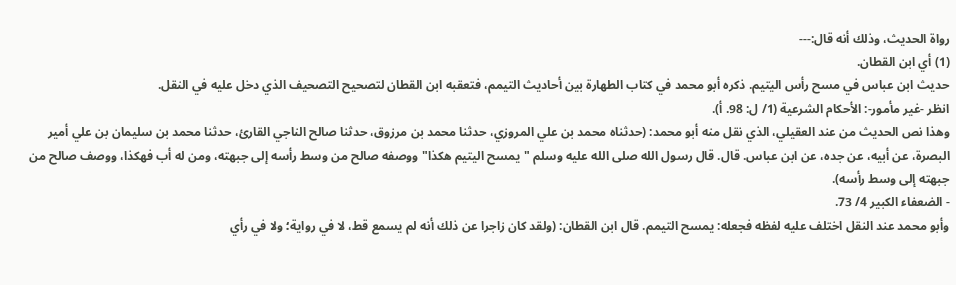رواة الحديث، وذلك أنه قال:---
(1) أي ابن القطان.
حديث ابن عباس في مسح رأس اليتيم. ذكره أبو محمد في كتاب الطهارة بين أحاديث التيمم، فتعقبه ابن القطان لتصحيح التصحيف الذي دخل عليه في النقل.
انظر -غير مأمور-: الأحكام الشرعية (1/ ل: 98. أ).
وهذا نص الحديث من عند العقيلي، الذي نقل منه أبو محمد: (حدثناه محمد بن علي المروزي، حدثنا محمد بن مرزوق، حدثنا صالح الناجي القارئ، حدثنا محمد بن سليمان بن علي أمير البصرة، عن أبيه، عن جده، عن ابن عباس. قال. قال رسول الله صلى الله عليه وسلم "يمسح اليتيم هكذا" ووصفه صالح من وسط رأسه إلى جبهته، ومن له أب فهكذا، ووصف صالح من جبهته إلى وسط رأسه).
- الضعفاء الكبير 4/ 73.
وأبو محمد عند النقل اختلف عليه لفظه فجعله: يمسح التيمم. قال ابن القطان: (ولقد كان زاجرا عن ذلك أنه لم يسمع قط، لا في رواية؛ ولا في رأي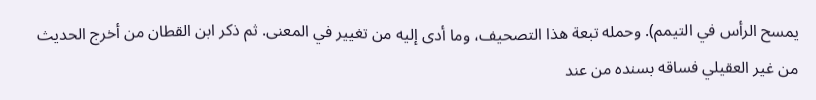يمسح الرأس في التيمم). وحمله تبعة هذا التصحيف، وما أدى إليه من تغيير في المعنى. ثم ذكر ابن القطان من أخرج الحديث من غير العقيلي فساقه بسنده من عند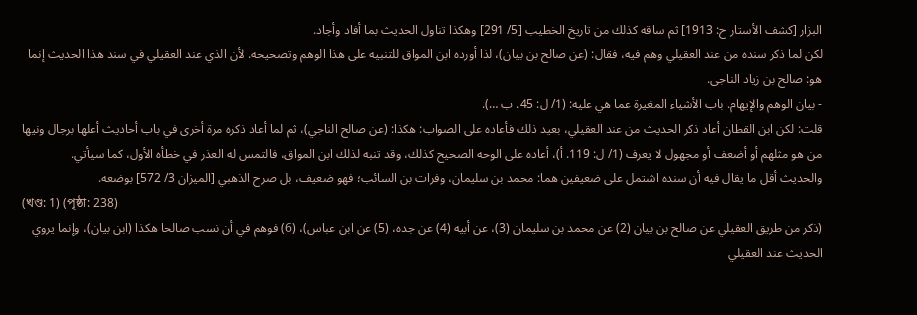البزار [كشف الأستار ح: 1913] ثم ساقه كذلك من تاريخ الخطيب [5/ 291] وهكذا تناول الحديث بما أفاد وأجاد.
لكن لما ذكر سنده من عند العقيلي وهم فيه، فقال: (عن صالح بن بيان)، لذا أورده ابن المواق للتنبيه على هذا الوهم وتصحيحه. لأن الذي عند العقيلي في سند هذا الحديث إنما هو: صالح بن زياد الناجى.
- بيان الوهم والإيهام. باب الأشياء المغيرة عما هي عليه: (1/ ل: 45. ب …).
قلت: لكن ابن القطان أعاد ذكر الحديث من عند العقيلي، بعيد ذلك فأعاده على الصواب: هكذا: (عن صالح الناجي)، ثم لما أعاد ذكره مرة أخرى في باب أحاديث أعلها برجال ونيها من هو مثلهم أو أضعف أو مجهول لا يعرف (1/ ل: 119. أ)، أعاده على الوحه الصحيح كذلك، وقد تنبه لذلك ابن المواق، فالتمس له العذر في خطأه الأول، كما سيأتي.
والحديث أقل ما يقال فيه أن سنده اشتمل على ضعيفين هما: محمد بن سليمان، وفرات بن السائب؛ فهو ضعيف، بل صرح الذهبي [الميزان 3/ 572] بوضعه.
(খণ্ড: 1) (পৃষ্ঠা: 238)
(ذكر من طريق العقيلي عن صالح بن بيان (2) عن محمد بن سليمان (3)، عن أبيه (4) عن جده، (5) عن ابن عباس)، (6) فوهم في أن نسب صالحا هكذا (ابن بيان)، وإنما يروي الحديث عند العقيلي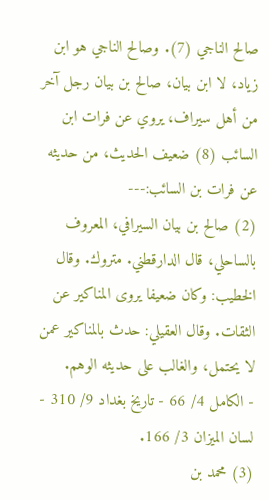صالح الناجي (7). وصالح الناجي هو ابن زياد، لا ابن بيان، صالح بن بيان رجل آخر من أهل سيراف، يروي عن فرات ابن السائب (8) ضعيف الحديث، من حديثه عن فرات بن السائب:---
(2) صالح بن بيان السيرافي، المعروف بالساحلي، قال الدارقطني. متروك. وقال الخطيب: وكان ضعيفا يروى المناكير عن الثقات. وقال العقيلي: حدث بالمناكير عمن لا يحتمل، والغالب على حديثه الوهم.
- الكامل 4/ 66 - تاريخ بغداد 9/ 310 - لسان الميزان 3/ 166.
(3) محمد بن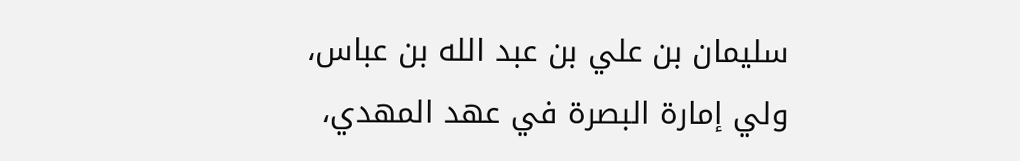سليمان بن علي بن عبد الله بن عباس، ولي إمارة البصرة في عهد المهدي،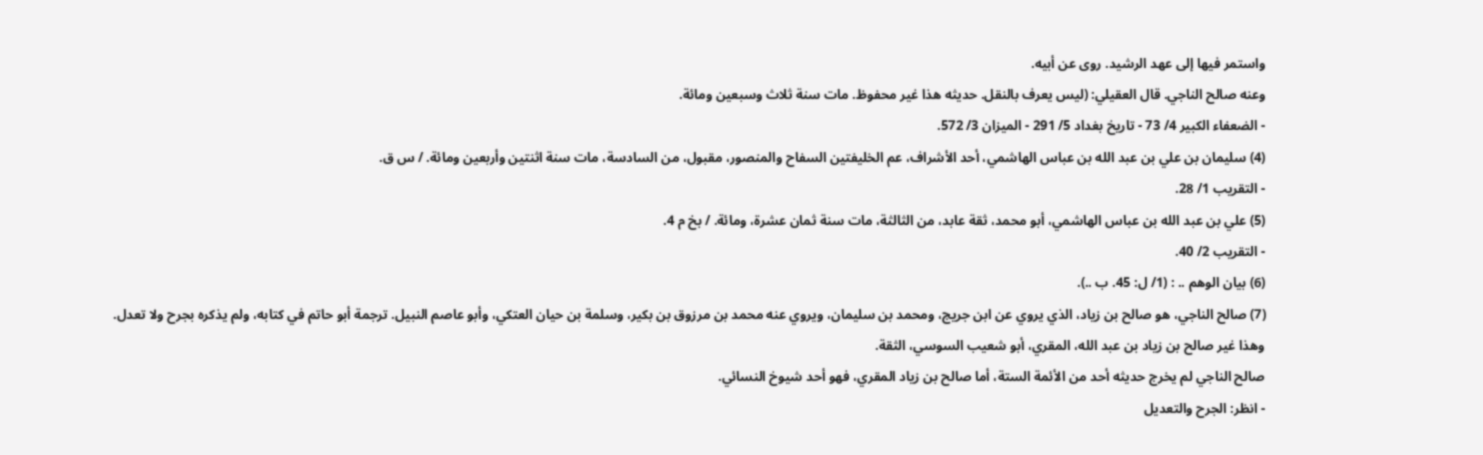واستمر فيها إلى عهد الرشيد. روى عن أبيه.
وعنه صالح الناجي. قال العقيلي: (ليس يعرف بالنقل. حديثه هذا غير محفوظ. مات سنة ثلاث وسبعين ومائة.
- الضعفاء الكبير 4/ 73 - تاريخ بغداد 5/ 291 - الميزان 3/ 572.
(4) سليمان بن علي بن عبد الله بن عباس الهاشمي، أحد الأشراف، عم الخليفتين السفاح والمنصور، مقبول، من السادسة، مات سنة اثنتين وأربعين ومائة. / س ق.
- التقريب 1/ 28.
(5) علي بن عبد الله بن عباس الهاشمي، أبو محمد، ثقة عابد، من الثالثة، مات سنة ثمان عشرة، ومائة. / بخ م 4.
- التقريب 2/ 40.
(6) بيان الوهم .. : (1/ ل: 45. ب ..).
(7) صالح الناجي، هو صالح بن زياد، الذي يروي عن ابن جريج، ومحمد بن سليمان، ويروي عنه محمد بن مرزوق بن بكير، وسلمة بن حيان العتكي، وأبو عاصم النبيل. ترجمة أبو حاتم في كتابه، ولم يذكره بجرح ولا تعدل.
وهذا غير صالح بن زياد بن عبد الله، المقري، أبو شعيب السوسي، الثقة.
صالح الناجي لم يخرج حديثه أحد من الأئمة الستة، أما صالح بن زياد المقري، فهو أحد شيوخ النسائي.
- انظر: الجرح والتعديل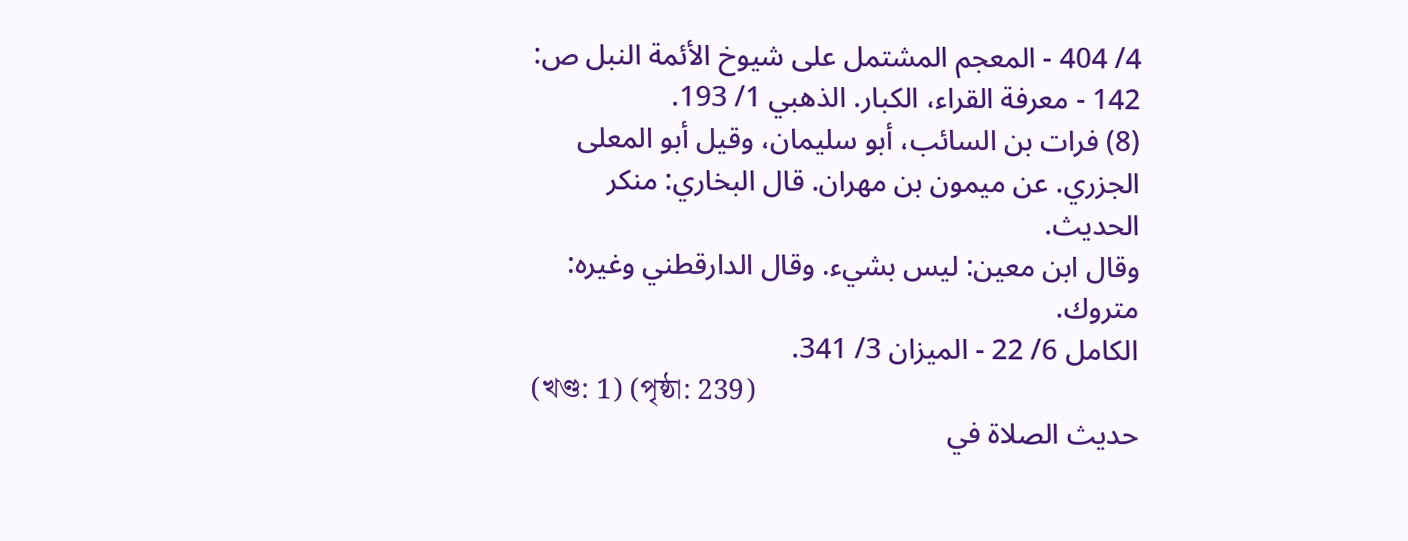4/ 404 - المعجم المشتمل على شيوخ الأئمة النبل ص: 142 - معرفة القراء، الكبار. الذهبي 1/ 193.
(8) فرات بن السائب، أبو سليمان، وقيل أبو المعلى الجزري. عن ميمون بن مهران. قال البخاري: منكر الحديث.
وقال ابن معين: ليس بشيء. وقال الدارقطني وغيره: متروك.
الكامل 6/ 22 - الميزان 3/ 341.
(খণ্ড: 1) (পৃষ্ঠা: 239)
حديث الصلاة في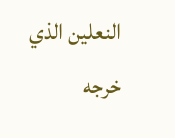النعلين الذي خرجه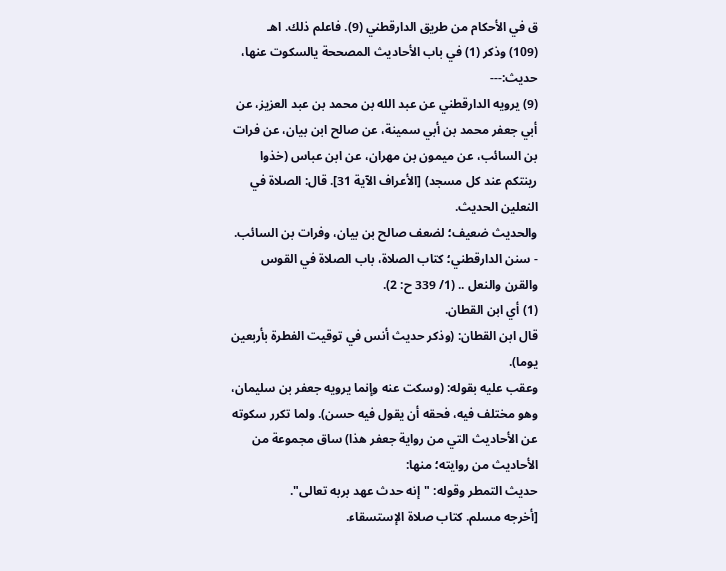ق في الأحكام من طريق الدارقطني (9). فاعلم ذلك. اهـ
(109) وذكر (1) في باب الأحاديث المصححة يالسكوت عنها، حديث:---
(9) يرويه الدارقطني عن عبد الله بن محمد بن عبد العزيز، عن أبي جعفر محمد بن أبي سمينة، عن صالح ابن بيان، عن فرات بن السائب، عن ميمون بن مهران، عن ابن عباس (خذوا رينتكم عند كل مسجد) [الأعراف الآية 31]. قال: الصلاة في النعلين الحديث.
والحديث ضعيف؛ لضعف صالح بن بيان، وفرات بن السائب.
- سنن الدارقطني؛ كتاب الصلاة، باب الصلاة في القوس والقرن والنعل .. (1/ 339 ح: 2).
(1) أي ابن القطان.
قال ابن القطان: (وذكر حديث أنس في توقيت الفطرة بأربعين يوما).
وعقب عليه بقوله: (وسكت عنه وإنما يرويه جعفر بن سليمان، وهو مختلف فيه، فحقه أن يقول فيه حسن). ولما تكرر سكوته عن الأحاديث التي من رواية جعفر هذا) ساق مجموعة من الأحاديث من روايته؛ منها:
حديث التمطر وقوله: "إنه حدث عهد بربه تعالى".
[أخرجه مسلم. كتاب صلاة الإستسقاء.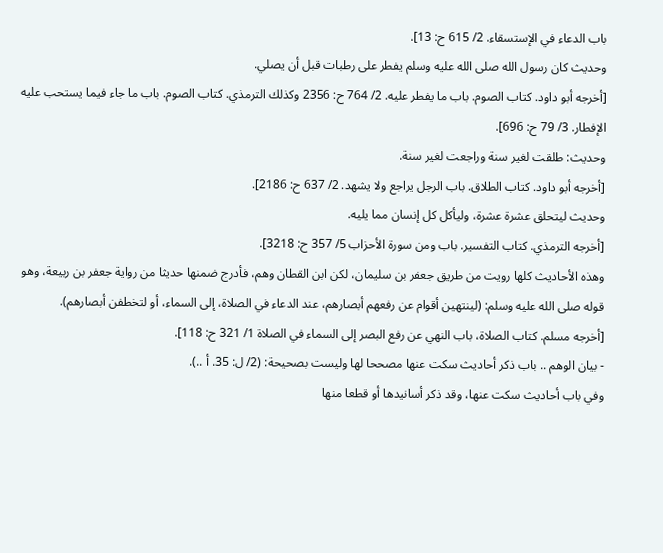باب الدعاء في الإستسقاء. 2/ 615 ح: 13].
وحديث كان رسول الله صلى الله عليه وسلم يفطر على رطبات قبل أن يصلي.
[أخرجه أبو داود. كتاب الصوم. باب ما يفطر عليه. 2/ 764 ح: 2356 وكذلك الترمذي. كتاب الصوم. باب ما جاء فيما يستحب عليه الإفطار. 3/ 79 ح: 696].
وحديث: طلقت لغير سنة وراجعت لغير سنة.
[أخرجه أبو داود. كتاب الطلاق. باب الرجل يراجع ولا يشهد. 2/ 637 ح: 2186].
وحديث ليتحلق عشرة عشرة، وليأكل كل إنسان مما يليه.
[أخرجه الترمذي. كتاب التفسير. باب ومن سورة الأحزاب 5/ 357 ح: 3218].
وهذه الأحاديث كلها رويت من طريق جعفر بن سليمان، لكن ابن القطان وهم، فأدرج ضمنها حديثا من رواية جعفر بن ربيعة، وهو قوله صلى الله عليه وسلم: (لينتهين أقوام عن رفعهم أبصارهم، عند الدعاء في الصلاة، إلى السماء، أو لتخطفن أبصارهم).
[أخرجه مسلم. كتاب الصلاة، باب النهي عن رفع البصر إلى السماء في الصلاة 1/ 321 ح: 118].
- بيان الوهم .. باب ذكر أحاديث سكت عنها مصححا لها وليست بصحيحة: (2/ ل: 35. أ ..).
وفي باب أحاديث سكت عنها، وقد ذكر أسانيدها أو قطعا منها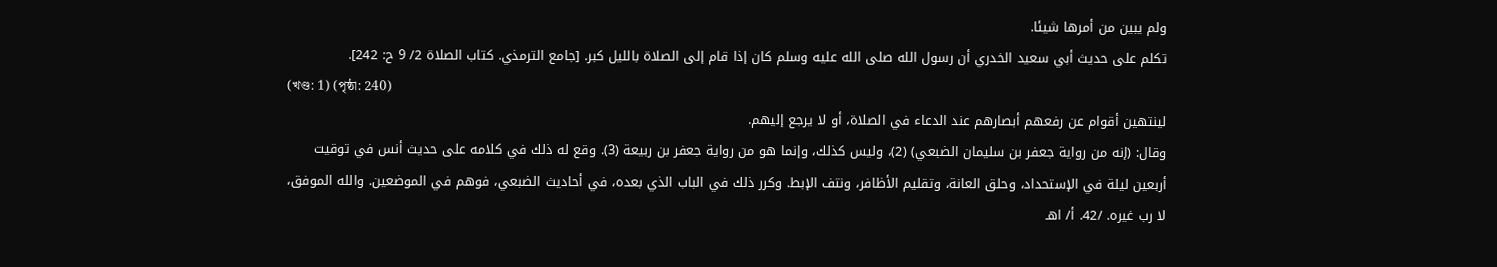ولم يبين من أمرها شيئا.
تكلم على حديث أبي سعيد الخدري أن رسول الله صلى الله عليه وسلم كان إذا قام إلى الصلاة بالليل كبر. [جامع الترمذي. كتاب الصلاة 2/ 9 ح: 242].
(খণ্ড: 1) (পৃষ্ঠা: 240)
لينتهين أقوام عن رفعهم أبصارهم عند الدعاء في الصلاة، أو لا يرجع إليهم.
وقال: (إنه من رواية جعفر بن سليمان الضبعي) (2)، وليس كذلك، وإنما هو من رواية جعفر بن ربيعة (3). وقع له ذلك في كلامه على حديث أنس في توقيت أربعين ليلة في الإستحداد، وحلق العانة، وتقليم الأظافر، ونتف الإبط. وكرر ذلك في الباب الذي بعده، في أحاديث الضبعي، فوهم في الموضعين. والله الموفق، لا رب غيره. /42. أ/ اهـ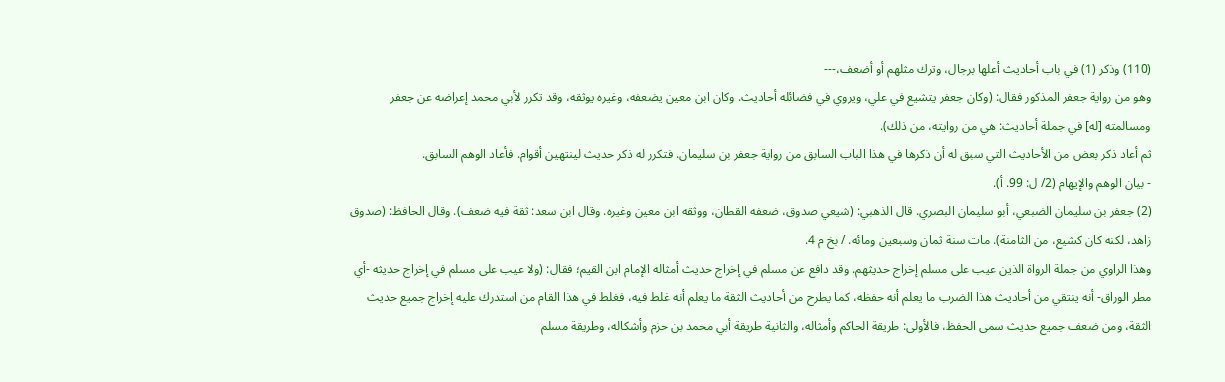(110) وذكر (1) في باب أحاديث أعلها برجال، وترك مثلهم أو أضعف،---
وهو من رواية جعفر المذكور فقال: (وكان جعفر يتشيع في علي، ويروي في فضائله أحاديث. وكان ابن معين يضعفه، وغيره يوثقه، وقد تكرر لأبي محمد إعراضه عن جعفر ومسالمته [له] في جملة أحاديث: هي من روايته، من ذلك).
ثم أعاد ذكر بعض من الأحاديث التي سبق له أن ذكرها في هذا الباب السابق من رواية جعفر بن سليمان. فتكرر له ذكر حديث لينتهين أقوام. فأعاد الوهم السابق.
- بيان الوهم والإيهام (2/ ل: 99. أ).
(2) جعفر بن سليمان الضبعي، أبو سليمان البصري. قال الذهبي: (شيعي صدوق، ضعفه القطان، ووثقه ابن معين وغيره. وقال ابن سعد: ثقة فيه ضعف). وقال الحافظ: (صدوق زاهد، لكنه كان كشيع، من الثامنة). مات سنة ثمان وسبعين ومائه. / بخ م 4.
وهذا الراوي من جملة الرواة الذين عيب على مسلم إخراج حديثهم. وقد دافع عن مسلم في إخراج حديث أمثاله الإمام ابن القيم؛ فقال: (ولا عيب على مسلم في إخراج حديثه -أي مطر الوراق- أنه ينتقي من أحاديث هذا الضرب ما يعلم أنه حفظه، كما يطرح من أحاديث الثقة ما يعلم أنه غلط فيه، فغلط في هذا القام من استدرك عليه إخراج جميع حديث الثقة، ومن ضعف جميع حديث سمى الحفظ، فالأولى: طريقة الحاكم وأمثاله، والثانية طريقة أبي محمد بن حزم وأشكاله، وطريقة مسلم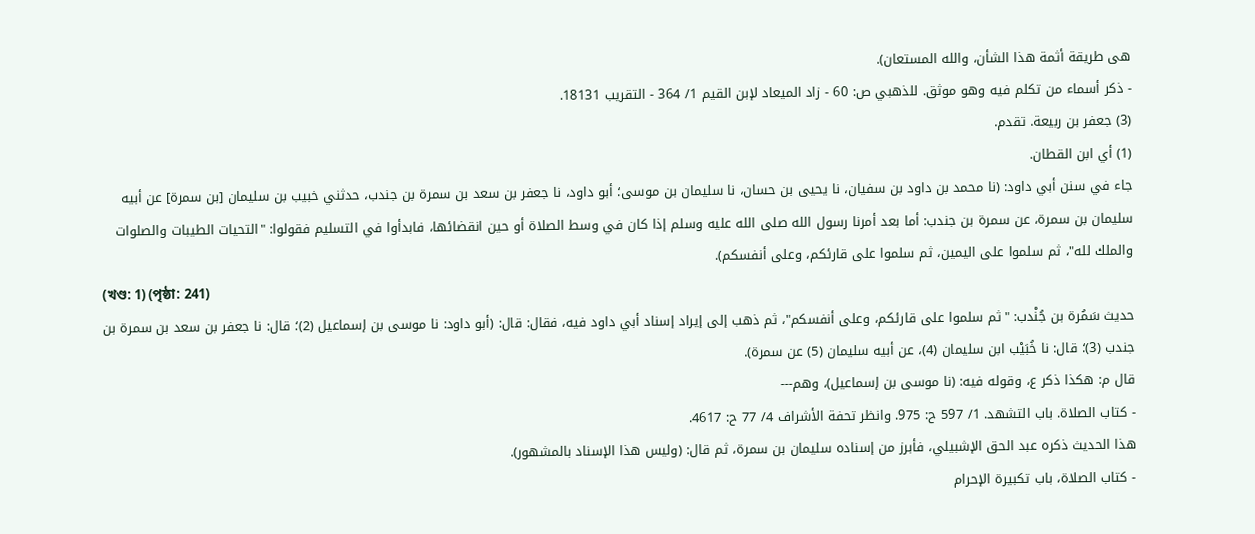هى طريقة أثمة هذا الشأن، والله المستعان).
- ذكر أسماء من تكلم فيه وهو موثق. للذهبي ص: 60 - زاد الميعاد لإبن القيم 1/ 364 - التقريب 18131.
(3) جعفر بن ربيعة. تقدم.
(1) أي ابن القطان.
جاء في سنن أبي داود: (نا محمد بن داود بن سفيان، نا يحيى بن حسان، نا سليمان بن موسى؛ أبو داود، نا جعفر بن سعد بن سمرة بن جندب، حدثني خبيب بن سليمان [بن سمرة] عن أبيه سليمان بن سمرة، عن سمرة بن جندب: أما بعد أمرنا رسول الله صلى الله عليه وسلم إذا كان في وسط الصلاة أو حين انقضائها، فابدأوا في التسليم فقولوا: "التحيات الطيبات والصلوات والملك لله"، ثم سلموا على اليمين، ثم سلموا على قارئكم، وعلى أنفسكم).
(খণ্ড: 1) (পৃষ্ঠা: 241)
حديث سَمُرة بن جُنْدب: "ثم سلموا على قارئكم، وعلى أنفسكم"، ثم ذهب إلى إيراد إسناد أبي داود فيه، فقال: قال: (أبو داود: نا موسى بن إسماعيل (2)؛ قال: نا جعفر بن سعد بن سمرة بن جندب (3)؛ قال: نا خُبَيْب ابن سليمان (4)، عن أبيه سليمان (5) عن سمرة).
قال م: هكذا ذكر ع، وقوله فيه: (نا موسى بن إسماعيل)، وهم---
- كتاب الصلاة. باب التشهد. 1/ 597 ح: 975. وانظر تحفة الأشراف 4/ 77 ح: 4617.
هذا الحديث ذكره عبد الحق الإشبيلي، فأبرز من إسناده سليمان بن سمرة، ثم قال: (وليس هذا الإسناد بالمشهور).
- كتاب الصلاة، باب تكبيرة الإحرام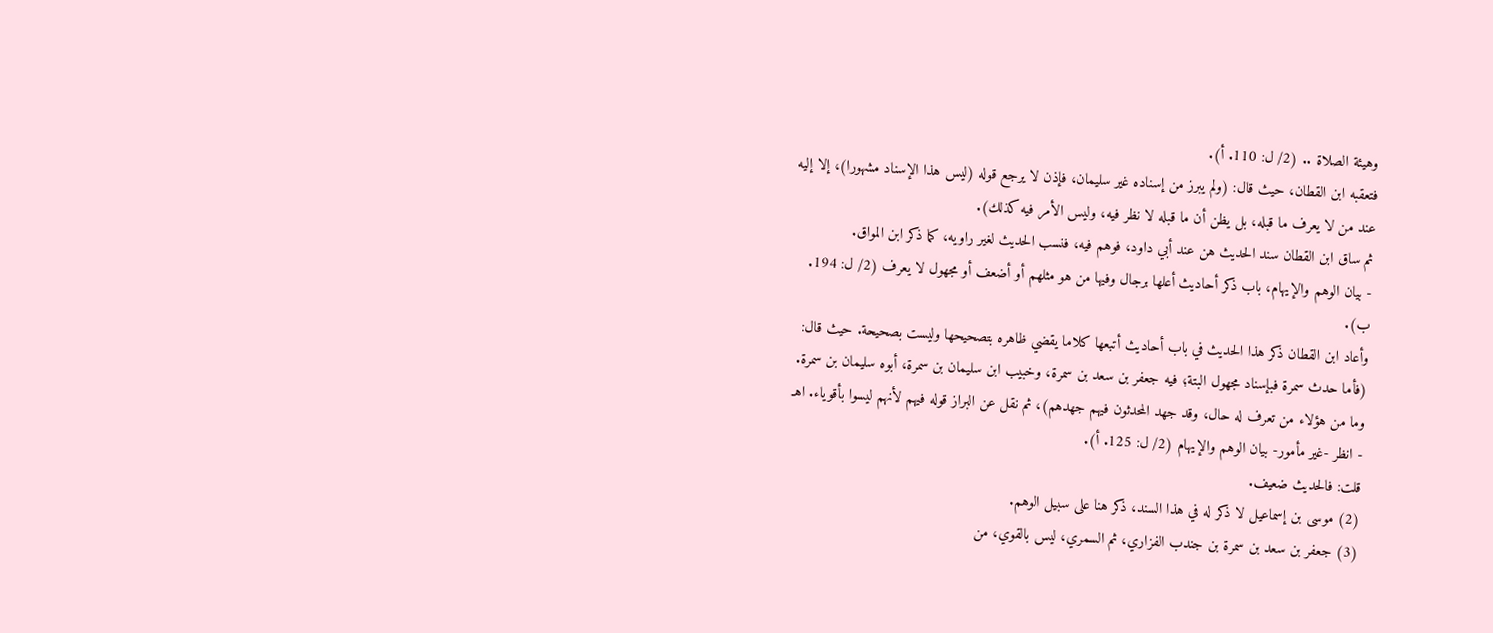وهيئة الصلاة .. (2/ ل: 110. أ).
فتعقبه ابن القطان، حيث قال: (ولم يبرز من إسناده غير سليمان، فإذن لا يرجع قوله (ليس هذا الإسناد مشهورا)، إلا إليه عند من لا يعرف ما قبله، بل يظن أن ما قبله لا نظر فيه، وليس الأمر فيه كذلك).
ثم ساق ابن القطان سند الحديث هن عند أبي داود، فوهم فيه، فنسب الحديث لغير راويه، كما ذكر ابن المواق.
- بيان الوهم والإيهام، باب ذكر أحاديث أعلها برجال وفيها من هو مثلهم أو أضعف أو مجهول لا يعرف (2/ ل: 194. ب).
وأعاد ابن القطان ذكر هذا الحديث في باب أحاديث أتبعها كلاما يقضي ظاهره بتصحيحها وليست بصحيحة. حيث قال: (فأما حدث سمرة فبإسناد مجهول البتة؛ فيه جعفر بن سعد بن سمرة، وخبيب ابن سليمان بن سمرة، أبوه سليمان بن سمرة. وما من هؤلاء من تعرف له حال، وقد جهد المحدثون فيهم جهدهم)، ثم نقل عن البراز قوله فيهم لأنهم ليسوا بأقوياء. اهـ
- انظر -غير مأمور- بيان الوهم والإيهام (2/ ل: 125. أ).
قلت: فالحديث ضعيف.
(2) موسى بن إسماعيل لا ذكر له في هذا السند، ذكر هنا على سبيل الوهم.
(3) جعفر بن سعد بن سمرة بن جندب الفزاري، ثم السمري، ليس بالقوي، من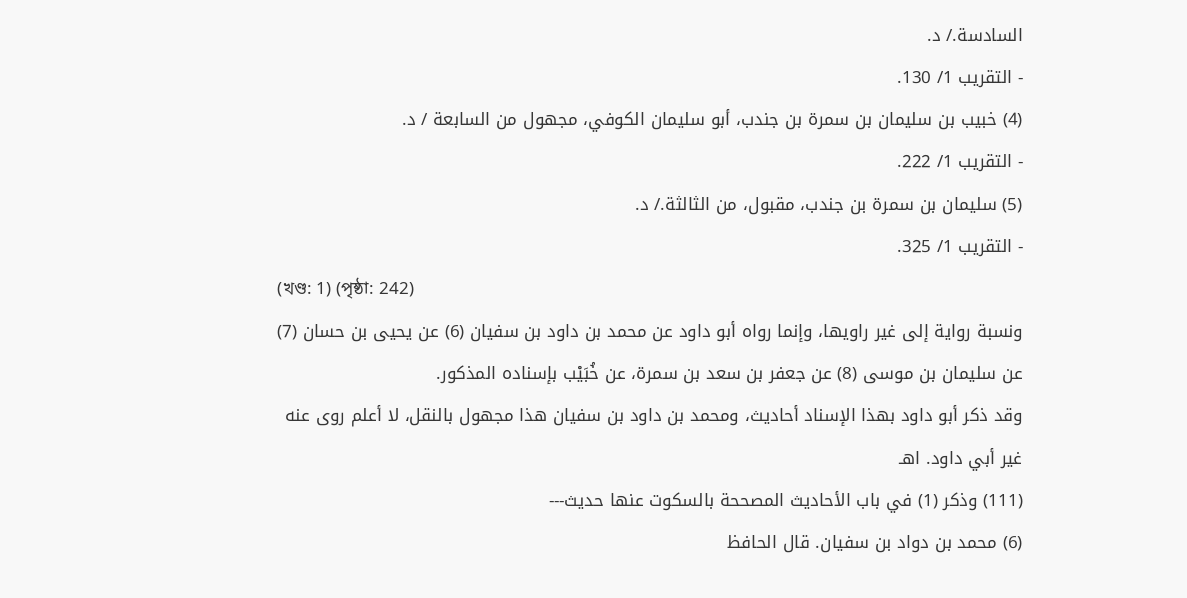السادسة./ د.
- التقريب 1/ 130.
(4) خبيب بن سليمان بن سمرة بن جندب، أبو سليمان الكوفي، مجهول من السابعة / د.
- التقريب 1/ 222.
(5) سليمان بن سمرة بن جندب، مقبول، من الثالثة./ د.
- التقريب 1/ 325.
(খণ্ড: 1) (পৃষ্ঠা: 242)
ونسبة رواية إلى غير راويها، وإنما رواه أبو داود عن محمد بن داود بن سفيان (6) عن يحيى بن حسان (7) عن سليمان بن موسى (8) عن جعفر بن سعد بن سمرة، عن خُبَيْب بإسناده المذكور.
وقد ذكر أبو داود بهذا الإسناد أحاديث، ومحمد بن داود بن سفيان هذا مجهول بالنقل، لا أعلم روى عنه غير أبي داود. اهـ
(111) وذكر (1) في باب الأحاديث المصححة بالسكوت عنها حديث---
(6) محمد بن دواد بن سفيان. قال الحافظ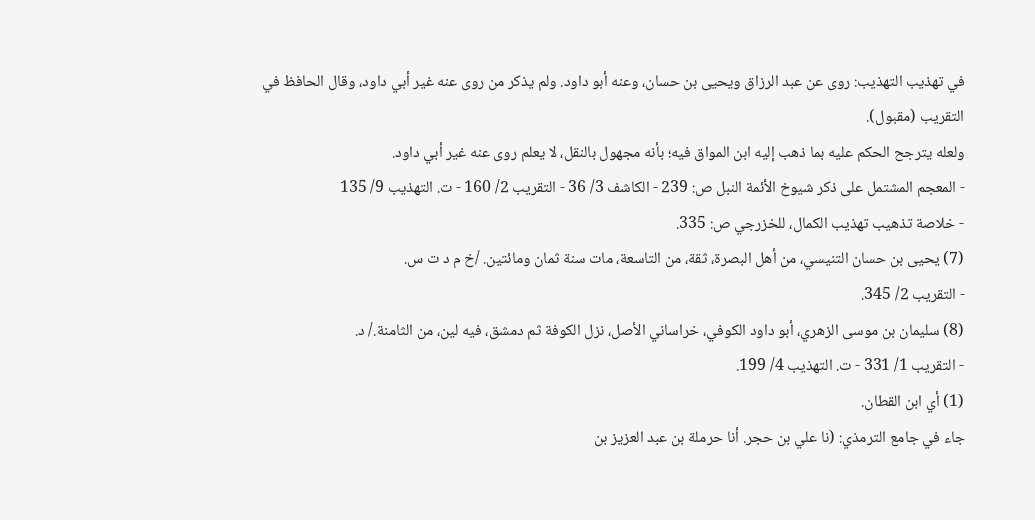في تهذيب التهذيب: روى عن عبد الرزاق ويحيى بن حسان، وعنه أبو داود. ولم يذكر من روى عنه غير أبي داود، وقال الحافظ في التقريب (مقبول).
ولعله يترجح الحكم عليه بما ذهب إليه ابن المواق فيه؛ بأنه مجهول بالنقل، لا يعلم روى عنه غير أبي داود.
- المعجم المشتمل على ذكر شيوخ الأئمة النبل ص: 239 - الكاشف 3/ 36 - التقريب 2/ 160 - ت. التهذيب 9/ 135
- خلاصة تذهيب تهذيب الكمال، للخزرجي ص: 335.
(7) يحيى بن حسان التنيسي، من أهل البصرة، ثقة، من التاسعة، مات سنة ثمان ومائتين. /خ م د ت س.
- التقريب 2/ 345.
(8) سليمان بن موسى الزهري، أبو داود الكوفي، خراساني الأصل، نزل الكوفة ثم دمشق، فيه لين، من الثامنة./ د.
- التقريب 1/ 331 - ت. التهذيب 4/ 199.
(1) أي ابن القطان.
جاء في جامع الترمذي: (نا علي بن حجر. أنا حرملة بن عبد العزيز بن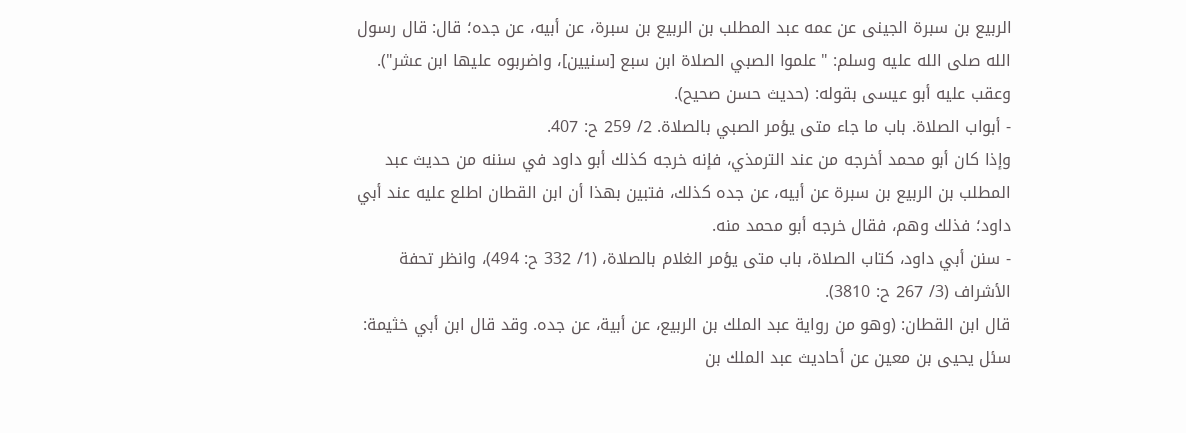الربيع بن سبرة الجينى عن عمه عبد المطلب بن الربيع بن سبرة، عن أبيه، عن جده؛ قال: قال رسول الله صلى الله عليه وسلم: "علموا الصبي الصلاة ابن سبع [سنيين]، واضربوه عليها ابن عشر").
وعقب عليه أبو عيسى بقوله: (حديث حسن صحيح).
- أبواب الصلاة. باب ما جاء متى يؤمر الصبي بالصلاة. 2/ 259 ح: 407.
وإذا كان أبو محمد أخرجه من عند الترمذي، فإنه خرجه كذلك أبو داود في سننه من حديث عبد المطلب بن الربيع بن سبرة عن أبيه، عن جده كذلك، فتبين بهذا أن ابن القطان اطلع عليه عند أبي داود؛ فذلك وهم، فقال خرجه أبو محمد منه.
- سنن أبي داود، كتاب الصلاة، باب متى يؤمر الغلام بالصلاة، (1/ 332 ح: 494)، وانظر تحفة الأشراف (3/ 267 ح: 3810).
قال ابن القطان: (وهو من رواية عبد الملك بن الربيع، عن أبية، عن جده. وقد قال ابن أبي خثيمة: سئل يحيى بن معين عن أحاديث عبد الملك بن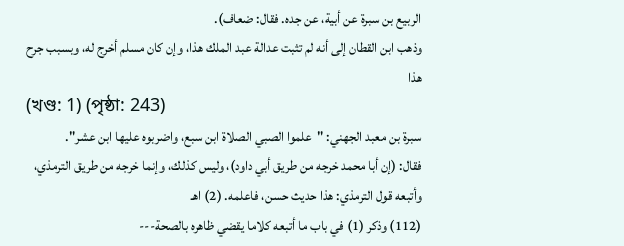الربيع بن سبرة عن أبية، عن جده. فقال: ضعاف).
وذهب ابن القطان إلى أنه لم تثبت عدالة عبد الملك هذا، وإن كان مسلم أخرج له، وبسبب جرح هذا
(খণ্ড: 1) (পৃষ্ঠা: 243)
سبرة بن معبد الجهني: "علموا الصبي الصلاة ابن سبع، واضربوه عليها ابن عشر".
فقال: (إن أبا محمد خرجه من طريق أبي داود)، وليس كذلك، وإنما خرجه من طريق الترمذي، وأتبعه قول الترمذي: هذا حديث حسن، فاعلمه. (2) اهـ
(112) وذكر (1) في باب ما أتبعه كلاما يقضي ظاهره بالصحة---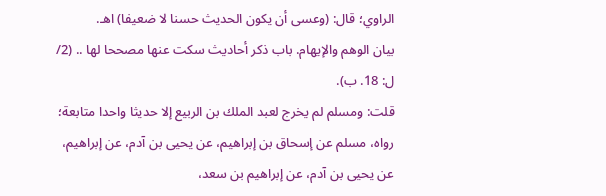الراوي؛ قال: (وعسى أن يكون الحديث حسنا لا ضعيفا) اهـ.
بيان الوهم والإيهام. باب ذكر أحاديث سكت عنها مصححا لها .. (2/ ل: 18. ب).
قلت: ومسلم لم يخرج لعبد الملك بن الربيع إلا حديثا واحدا متابعة؛ رواه، مسلم عن إسحاق بن إبراهيم، عن يحيى بن آدم، عن إبراهيم، عن يحيى بن آدم، عن إبراهيم بن سعد،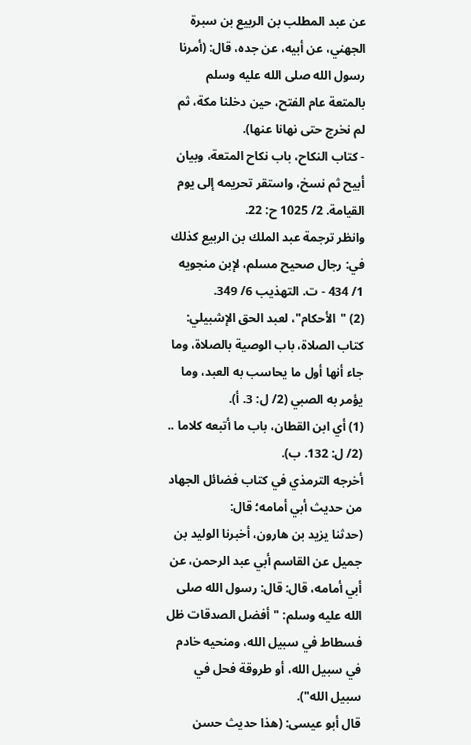عن عبد المطلب بن الربيع بن سبرة الجهني، عن أبيه، عن جده، قال: (أمرنا رسول الله صلى الله عليه وسلم بالمتعة عام الفتح، حين دخلنا مكة، ثم لم نخرج حتى نهانا عنها).
- كتاب النكاح، باب نكاح المتعة، وبيان أبيح ثم نسخ، واستقر تحريمه إلى يوم القيامة. 2/ 1025 ح: 22.
وانظر ترجمة عبد الملك بن الربيع كذلك في: رجال صحيح مسلم، لإبن منجويه 1/ 434 - ت. التهذيب 6/ 349.
(2) "الأحكام"، لعبد الحق الإشبيلي: كتاب الصلاة، باب الوصية بالصلاة، وما جاء أنها أول ما يحاسب به العبد، وما يؤمر به الصبي (2/ ل: 3. أ).
(1) أي ابن القطان، باب ما أتبعه كلاما .. (2/ ل: 132. ب).
أخرجه الترمذي في كتاب فضائل الجهاد من حديث أبي أمامه؛ قال:
(حدثنا يزيد بن هارون، أخبرنا الوليد بن جميل عن القاسم أبي عبد الرحمن، عن أبي أمامه، قال: قال: رسول الله صلى الله عليه وسلم: "أفضل الصدقات ظل فسطاط في سبيل الله، ومنحيه خادم في سبيل الله، أو طروقة فحل في سبيل الله").
قال أبو عيسى: (هذا حديث حسن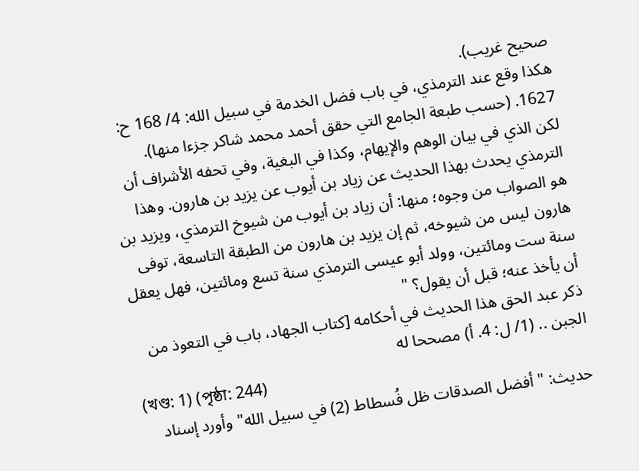صحيح غريب).
هكذا وقع عند الترمذي، في باب فضل الخدمة في سبيل الله: 4/ 168 ح: 1627. (حسب طبعة الجامع التي حقق أحمد محمد شاكر جزءا منها).
لكن الذي في بيان الوهم والإيهام، وكذا في البغية، وفي تحفه الأشراف أن الترمذي يحدث بهذا الحديث عن زياد بن أيوب عن يزيد بن هارون. وهذا هو الصواب من وجوه؛ منها: أن زياد بن أيوب من شيوخ الترمذي، ويزيد بن هارون ليس من شيوخه، ثم إن يزيد بن هارون من الطبقة التاسعة، توفى سنة ست ومائتين، وولد أبو عيسى الترمذي سنة تسع ومائتين، فهل يعقل أن يأخذ عنه؛ قبل أن يقول؟ "
ذكر عبد الحق هذا الحديث في أحكامه [كتاب الجهاد، باب في التعوذ من الجبن .. (1/ ل: 4. أ) مصححا له
(খণ্ড: 1) (পৃষ্ঠা: 244)
حديث: "أفضل الصدقات ظل فُسطاط (2) في سبيل الله" وأورد إسناد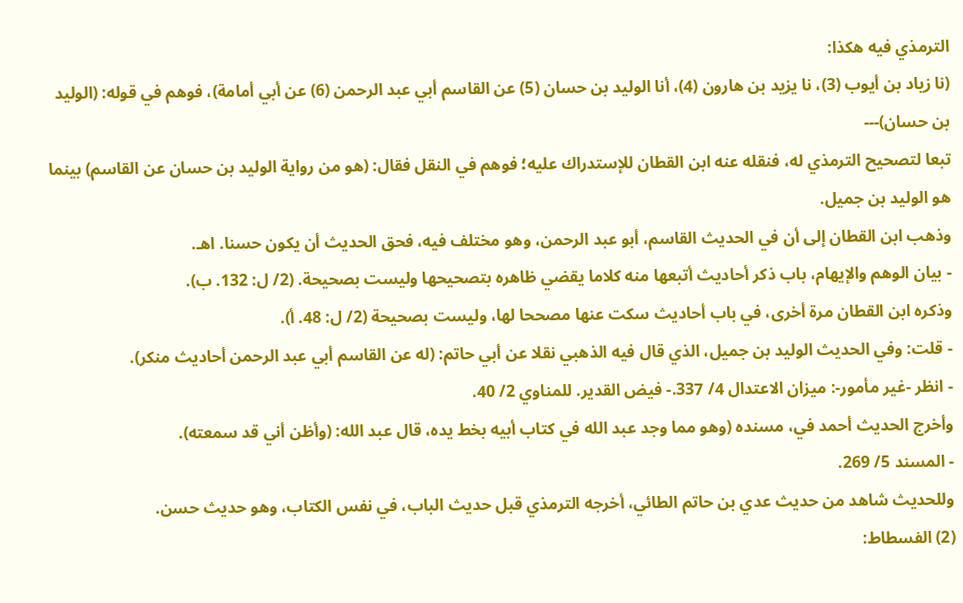الترمذي فيه هكذا:
(نا زياد بن أيوب (3)، نا يزيد بن هارون (4)، أنا الوليد بن حسان (5) عن القاسم أبي عبد الرحمن (6) عن أبي أمامة)، فوهم في قوله: (الوليد بن حسان)---
تبعا لتصحيح الترمذي له، فنقله عنه ابن القطان للإستدراك عليه؛ فوهم في النقل فقال: (هو من رواية الوليد بن حسان عن القاسم) بينما هو الوليد بن جميل.
وذهب ابن القطان إلى أن في الحديث القاسم، أبو عبد الرحمن، وهو مختلف فيه، فحق الحديث أن يكون حسنا. اهـ.
- بيان الوهم والإيهام، باب ذكر أحاديث أتبعها منه كلاما يقضي ظاهره بتصحيحها وليست بصحيحة. (2/ ل: 132. ب).
وذكره ابن القطان مرة أخرى، في باب أحاديث سكت عنها مصححا لها، وليست بصحيحة (2/ ل: 48. أ).
- قلت: وفي الحديث الوليد بن جميل، الذي قال فيه الذهبي نقلا عن أبي حاتم: (له عن القاسم أبي عبد الرحمن أحاديث منكر).
- انظر -غير مأمور-: ميزان الاعتدال 4/ 337.- فيض القدير. للمناوي 2/ 40.
وأخرج الحديث أحمد في، مسنده (وهو مما وجد عبد الله في كتاب أبيه بخط يده، قال عبد الله: (وأظن أني قد سمعته).
- المسند 5/ 269.
وللحديث شاهد من حديث عدي بن حاتم الطائي، أخرجه الترمذي قبل حديث الباب، في نفس الكتاب، وهو حديث حسن.
(2) الفسطاط: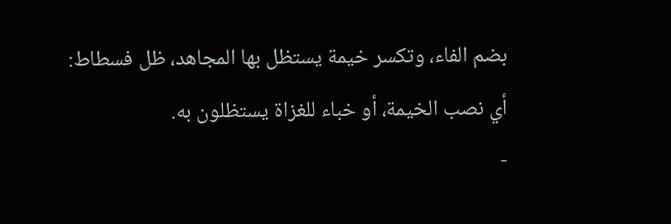بضم الفاء، وتكسر خيمة يستظل بها المجاهد، ظل فسطاط: أي نصب الخيمة، أو خباء للغزاة يستظلون به.
-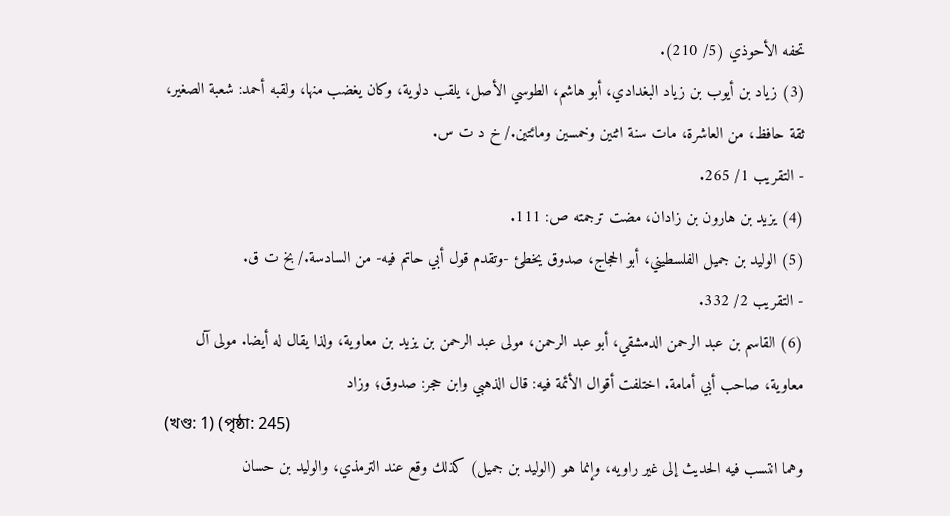تحفه الأحوذي (5/ 210).
(3) زياد بن أيوب بن زياد البغدادي، أبو هاشم، الطوسي الأصل، يلقب دلوية، وكان يغضب منها، ولقبه أحمد: شعبة الصغير، ثقة حافظ، من العاشرة، مات سنة اثنين وخمسين ومائتين./ خ د ت س.
- التقريب 1/ 265.
(4) يزيد بن هارون بن زادان، مضت ترجمته ص: 111.
(5) الوليد بن جميل الفلسطيني، أبو الحجاج، صدوق يخطئ -وتقدم قول أبي حاتم فيه- من السادسة./ بخ ت ق.
- التقريب 2/ 332.
(6) القاسم بن عبد الرحمن الدمشقي، أبو عبد الرحمن، مولى عبد الرحمن بن يزيد بن معاوية، ولذا يقال له أيضا. مولى آل معاوية، صاحب أبي أمامة. اختلفت أقوال الأئمة فيه: قال الذهبي وابن حجر: صدوق؛ وزاد
(খণ্ড: 1) (পৃষ্ঠা: 245)
وهما انتسب فيه الحديث إلى غير راويه، وإنما هو (الوليد بن جميل) كذلك وقع عند الترمذي، والوليد بن حسان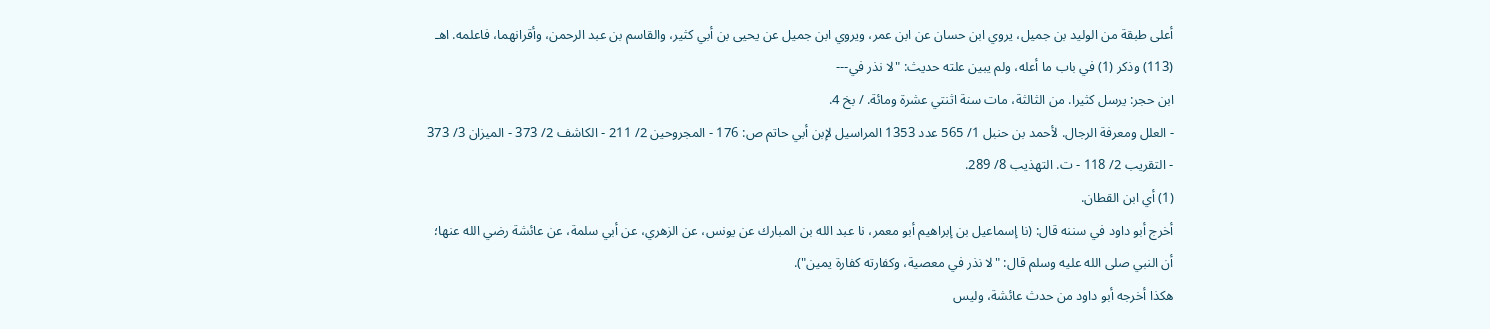أعلى طبقة من الوليد بن جميل، يروي ابن حسان عن ابن عمر، ويروي ابن جميل عن يحيى بن أبي كثير، والقاسم بن عبد الرحمن، وأقرانهما، فاعلمه. اهـ
(113) وذكر (1) في باب ما أعله، ولم يبين علته حديث: "لا نذر في---
ابن حجر: يرسل كثيرا. من الثالثة، مات سنة اثنتي عشرة ومائة. / بخ 4.
- العلل ومعرفة الرجال. لأحمد بن حنبل 1/ 565 عدد 1353 المراسيل لإبن أبي حاتم ص: 176 - المجروحين 2/ 211 - الكاشف 2/ 373 - الميزان 3/ 373 - التقريب 2/ 118 - ت. التهذيب 8/ 289.
(1) أي ابن القطان.
أخرج أبو داود في سننه قال: (نا إسماعيل بن إبراهيم أبو معمر، نا عبد الله بن المبارك عن يونس، عن الزهري، عن أبي سلمة، عن عائشة رضي الله عنها؛ أن النبي صلى الله عليه وسلم قال: "لا نذر في معصية، وكفارته كفارة يمين").
هكذا أخرجه أبو داود من حدث عائشة، وليس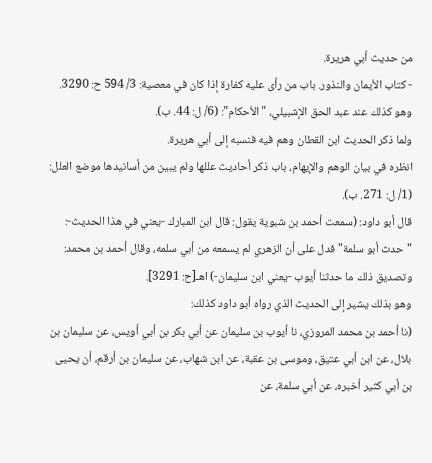من حديث أبي هريرة.
- كتاب الأيمان والنذور. باب من رأى عليه كفارة إذا كان في معصية: 3/ 594 ح: 3290.
وهو كذلك عند عبد الحق الإشبيلي، "الأحكام": (6/ ل: 44. ب).
ولما ذكر الحديث ابن القطان وهم فيه فنسبه إلى أبي هريرة.
انظره في بيان الوهم والإيهام، باب ذكر أحاديث عللها ولم يبين من أسانيدها موضع العلل: (1/ ل: 271. ب).
قال أبو داود: (سمعت أحمد بن شبوية يقول: قال ابن المبارك -يعني في هذا الحديث-: "حدث أبو سلمة" فدل على أن الزهري لم يسمعه من أبي سلمه، وقال أحمد بن محمد: وتصديق ذلك ما حدثنا أيوب -يعني ابن سليمان-) اهـ[ح: 3291].
وهو بذلك يشير إلى الحديث الذي رواه أبو داود كذلك:
(نا أحمد بن محمد المروزي، نا أيوب بن سليمان عن أبي بكر بن أبي أويس، عن سليمان بن بلال، عن ابن أبي عتيق، وموسى بن عقبة، عن ابن شهاب، عن سليمان بن أرقم، أن يحيى بن أبي كثير أخبره، عن أبي سلمة، عن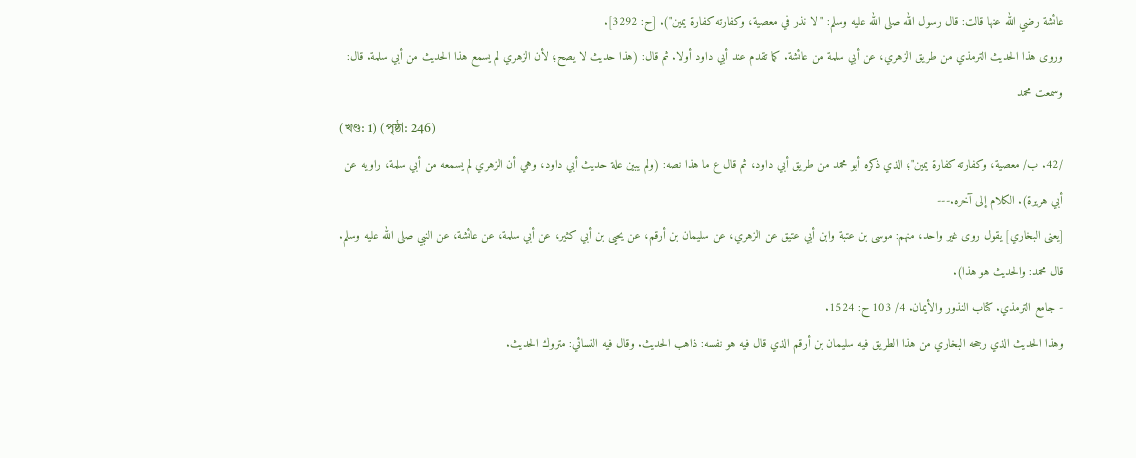عائشة رضي الله عنها قالت: قال رسول الله صلى الله عليه وسلم: "لا نذر في معصية، وكفارته كفارة يمين"). [ح: 3292].
وروى هذا الحديث الترمذي من طريق الزهري، عن أبي سلمة من عائشة. كما تقدم عند أبي داود أولا. ثم قال: (هذا حديث لا يصح؛ لأن الزهري لم يسمع هذا الحديث من أبي سلمة. قال: وسمعت محمد
(খণ্ড: 1) (পৃষ্ঠা: 246)
/42. ب/ معصية، وكفارته كفارة يمين"؛ الذي ذكره أبو محمد من طريق أبي داود، ثم قال ع ما هذا نصه: (ولم يبين علة حديث أبي داود، وهي أن الزهري لم يسمعه من أبي سلمة، راويه عن أبي هريرة). الكلام إلى آخره.---
[يعنى البخاري] يقول روى غير واحد، منهم: موسى بن عتبة وابن أبي عتيق عن الزهري، عن سليمان بن أرقم، عن يحيى بن أبي كثير، عن أبي سلمة، عن عائشة، عن النبي صلى الله عليه وسلم. قال محمد: والحديث هو هذا).
- جامع الترمذي. كتاب النذور والأيمان. 4/ 103 ح: 1524.
وهذا الحديث الذي رجحه البخاري من هذا الطريق فيه سليمان بن أرقم الذي قال فيه هو نفسه: ذاهب الحديث. وقال فيه النسائي: متروك الحديث.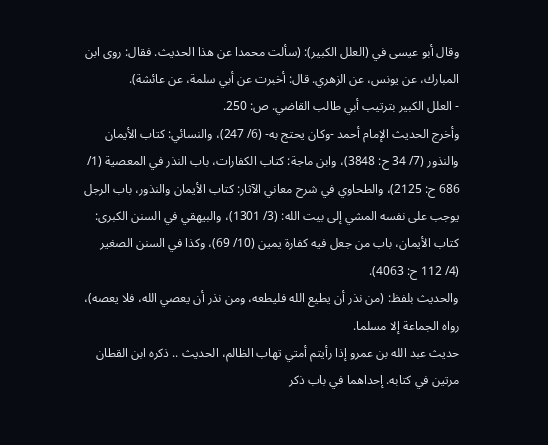وقال أبو عيسى في (العلل الكبير): (سألت محمدا عن هذا الحديث. فقال: روى ابن المبارك، عن يونس، عن الزهري. قال: أخبرت عن أبي سلمة، عن عائشة).
- العلل الكبير بترتيب أبي طالب القاضي. ص: 250.
وأخرج الحديث الإمام أحمد -وكان يحتج به- (6/ 247)، والنسائي: كتاب الأيمان والنذور (7/ 34 ح: 3848)، وابن ماجة: كتاب الكفارات، باب النذر في المعصية (1/ 686 ح: 2125)، والطحاوي في شرح معاني الآثار: كتاب الأيمان والنذور، باب الرجل يوجب على نفسه المشي إلى بيت الله: (3/ 1301)، والبيهقي في السنن الكبرى: كتاب الأيمان، باب من جعل فيه كفارة يمين (10/ 69)، وكذا في السنن الصغير (4/ 112 ح: 4063).
والحديث بلفظ: (من نذر أن يطيع الله فليطعه، ومن نذر أن يعصي الله، فلا يعصه)، رواه الجماعة إلا مسلما.
حديث عبد الله بن عمرو إذا رأيتم أمتي تهاب الظالم، الحديث .. ذكره ابن القطان مرتين في كتابه. إحداهما في باب ذكر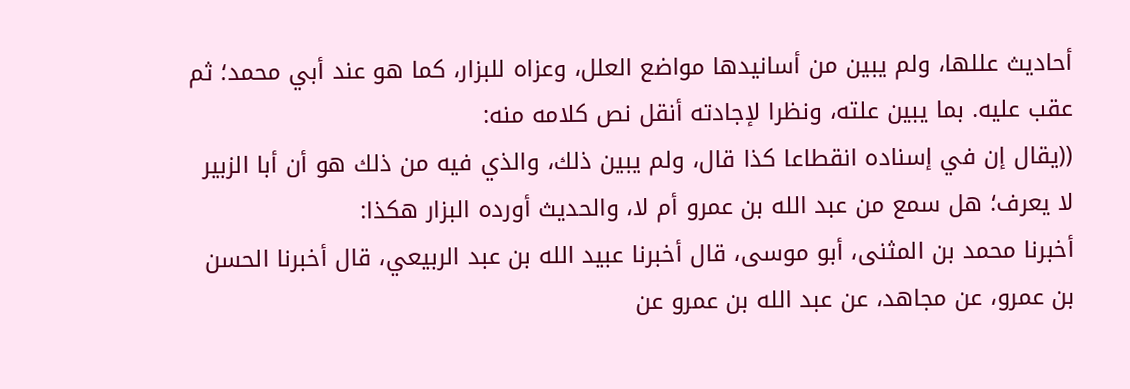أحاديث عللها، ولم يبين من أسانيدها مواضع العلل، وعزاه للبزار، كما هو عند أبي محمد؛ ثم عقب عليه. بما يبين علته، ونظرا لإجادته أنقل نص كلامه منه:
((يقال إن في إسناده انقطاعا كذا قال، ولم يبين ذلك، والذي فيه من ذلك هو أن أبا الزبير لا يعرف؛ هل سمع من عبد الله بن عمرو أم لا، والحديث أورده البزار هكذا:
أخبرنا محمد بن المثنى، أبو موسى، قال أخبرنا عبيد الله بن عبد الربيعي، قال أخبرنا الحسن بن عمرو، عن مجاهد، عن عبد الله بن عمرو عن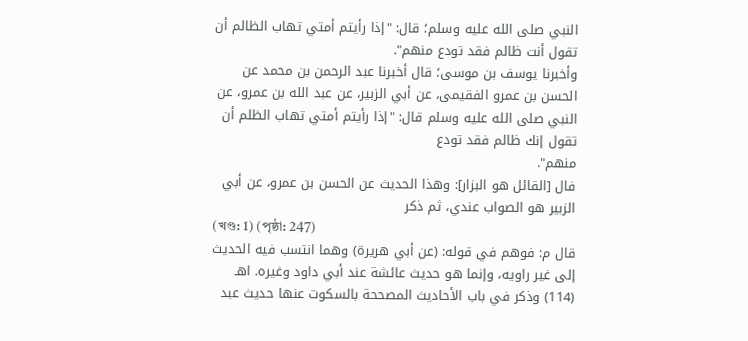النبي صلى الله عليه وسلم؛ قال: "إذا رأيتم أمتي تهاب الظالم أن تقول أنت ظالم فقد تودع منهم".
وأخبرنا يوسف بن موسى؛ قال أخبرنا عبد الرحمن بن محمد عن الحسن بن عمرو الفقيمى، عن أبي الزبير، عن عبد الله بن عمرو، عن النبي صلى الله عليه وسلم قال: "إذا رأيتم أمتي تهاب الظلم أن تقول إنك ظالم فقد تودع
منهم".
فال [القائل هو البزار]: وهذا الحديث عن الحسن بن عمرو، عن أبي الزبير هو الصواب عندي، ثم ذكر
(খণ্ড: 1) (পৃষ্ঠা: 247)
قال م: فوهم في قوله: (عن أبي هريرة) وهما انتسب فيه الحديث إلى غير راويه، وإنما هو حديث عائشة عند أبي داود وغيره. اهـ
(114) وذكر في باب الأحاديث المصححة بالسكوت عنها حديث عبد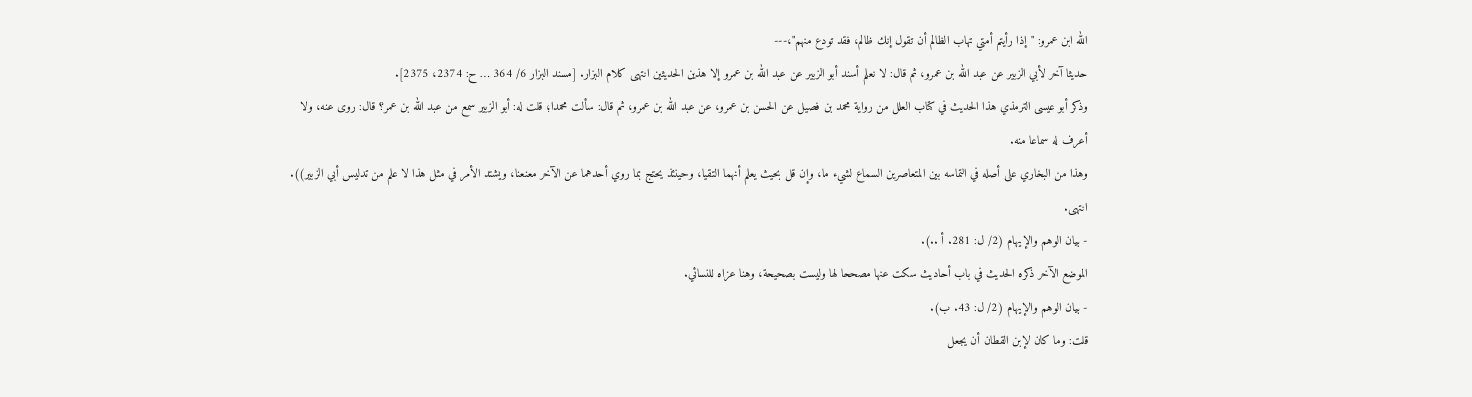الله ابن عمرو: "إذا رأيتم أمتي تهاب الظالم أن تقول إنك ظالم، فقد تودع منهم"،---
حديثا آخر لأبي الزبير عن عبد الله بن عمرو، ثم قال: لا نعلم أسند أبو الزبير عن عبد الله بن عمرو إلا هذين الحديثين انتهى كلام البزار. [مسند البزار 6/ 364 … ح: 2374، 2375].
وذكر أبو عيسى الترمذي هذا الحديث في كتاب العلل من رواية محمد بن فصيل عن الحسن بن عمرو، عن عبد الله بن عمرو، ثم قال: سألت محمدا؛ قلت له: أبو الزبير سمع من عبد الله بن عمر؟ قال: روى عنه، ولا أعرف له سماعا منه.
وهذا من البخاري على أصله في التماسه بين المتعاصرين السماع لشيء ما، وإن قل بحيث يعلم أنهما التقيا، وحينئذ يحتج بما روي أحدهما عن الآخر معنعنا، ويشتد الأمر في مثل هذا لا علم من تدليس أبي الزبير)). انتهى.
- بيان الوهم والإيهام (2/ ل: 281. أ ..).
الموضع الآخر ذكره الحديث في باب أحاديث سكت عنها مصححا لها وليست بصحيحة، وهنا عزاه للنسائي.
- بيان الوهم والإيهام (2/ ل: 43. ب).
قلت: وما كان لإبن القطان أن يجعل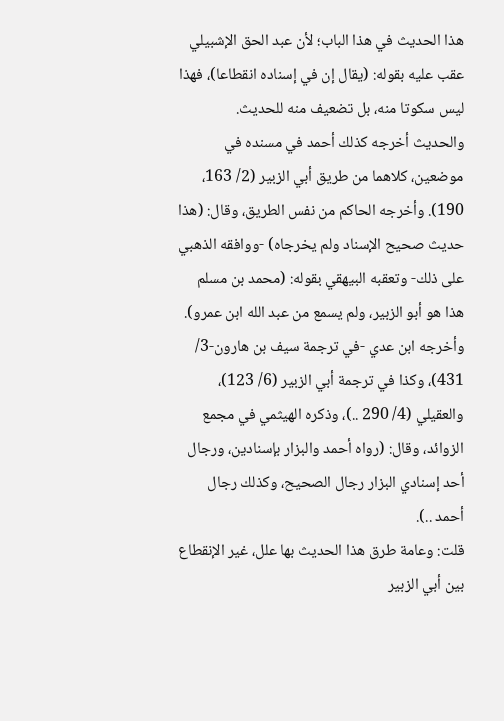هذا الحديث في هذا الباب؛ لأن عبد الحق الإشبيلي عقب عليه بقوله: (يقال إن في إسناده انقطاعا)، فهذا ليس سكوتا منه، بل تضعيف منه للحديث.
والحديث أخرجه كذلك أحمد في مسنده في موضعين، كلاهما من طريق أبي الزبير (2/ 163، 190). وأخرجه الحاكم من نفس الطريق، وقال: (هذا حديث صحيح الإسناد ولم يخرجاه) -ووافقه الذهبي على ذلك- وتعقبه البيهقي بقوله: (محمد بن مسلم هذا هو أبو الزبير، ولم يسمع من عبد الله ابن عمرو).
وأخرجه ابن عدي -في ترجمة سيف بن هارون-3/ 431)، وكذا في ترجمة أبي الزبير (6/ 123)، والعقيلي (4/ 290 ..)، وذكره الهيثمي في مجمع الزوائد، وقال: (رواه أحمد والبزار بإسنادين، ورجال أحد إسنادي البزار رجال الصحيح، وكذلك رجال أحمد ..).
قلت: وعامة طرق هذا الحديث بها علل، غير الإنقطاع بين أبي الزبير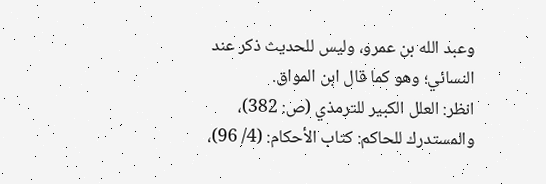وعبد الله بن عمرو، وليس للحديث ذكر عند النسائي؛ وهو كما قال ابن المواق.
انظر: العلل الكبير للترمذي (ص: 382)، والمستدرك للحاكم: كتاب الأحكام: (4/ 96)،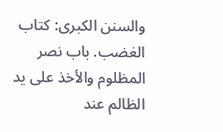والسنن الكبرى: كتاب الغضب. باب نصر المظلوم والأخذ على يد الظالم عند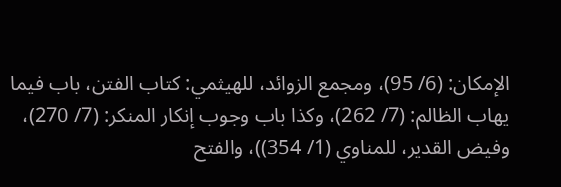الإمكان: (6/ 95)، ومجمع الزوائد، للهيثمي: كتاب الفتن، باب فيما يهاب الظالم: (7/ 262)، وكذا باب وجوب إنكار المنكر: (7/ 270)، وفيض القدير، للمناوي (1/ 354))، والفتح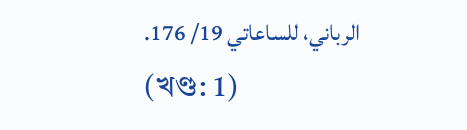الرباني، للساعاتي 19/ 176.
(খণ্ড: 1)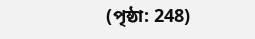(পৃষ্ঠা: 248)